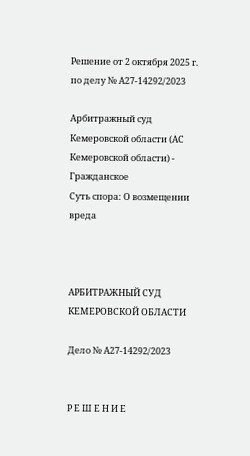Решение от 2 октября 2025 г. по делу № А27-14292/2023

Арбитражный суд Кемеровской области (АС Кемеровской области) - Гражданское
Суть спора: О возмещении вреда



АРБИТРАЖНЫЙ СУД КЕМЕРОВСКОЙ ОБЛАСТИ

Дело № А27-14292/2023


Р Е Ш Е Н И Е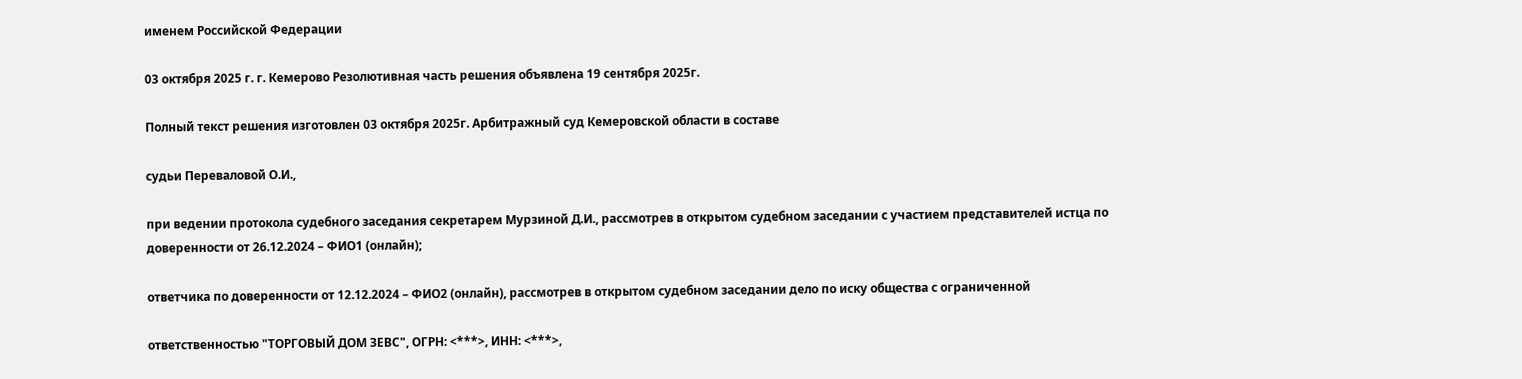именем Российской Федерации

03 октября 2025 г. г. Кемерово Резолютивная часть решения объявлена 19 сентября 2025г.

Полный текст решения изготовлен 03 октября 2025г. Арбитражный суд Кемеровской области в составе

судьи Переваловой О.И.,

при ведении протокола судебного заседания секретарем Мурзиной Д.И., рассмотрев в открытом судебном заседании с участием представителей истца по доверенности от 26.12.2024 – ФИО1 (онлайн);

ответчика по доверенности от 12.12.2024 – ФИО2 (онлайн), рассмотрев в открытом судебном заседании дело по иску общества с ограниченной

ответственностью "ТОРГОВЫЙ ДОМ ЗЕВС", ОГРН: <***>, ИНН: <***>,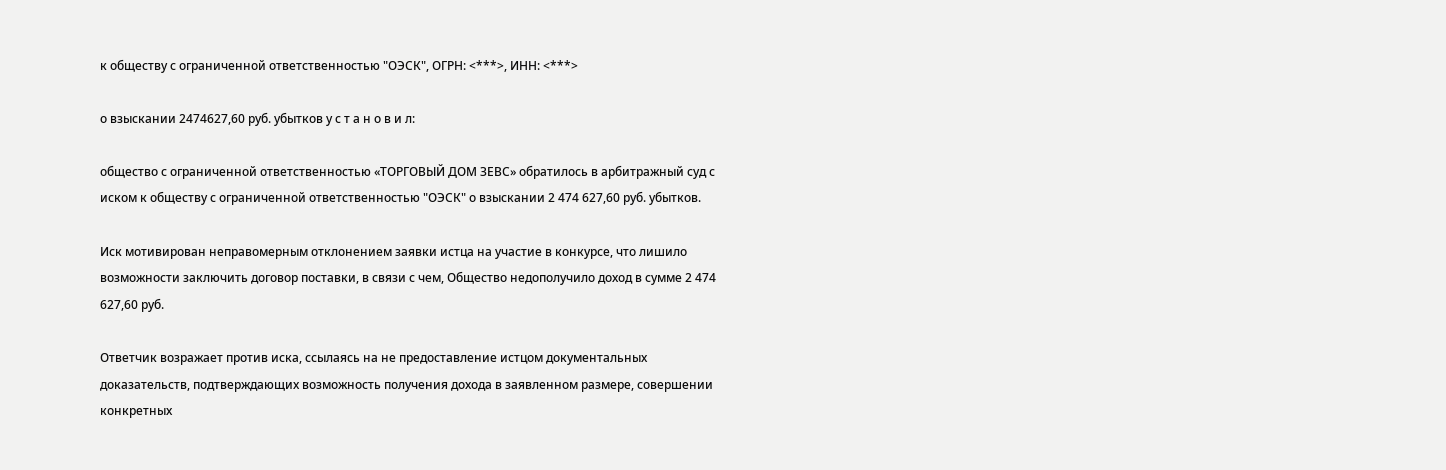к обществу с ограниченной ответственностью "ОЭСК", ОГРН: <***>, ИНН: <***>

о взыскании 2474627,60 руб. убытков у с т а н о в и л:

общество с ограниченной ответственностью «ТОРГОВЫЙ ДОМ ЗЕВС» обратилось в арбитражный суд с иском к обществу с ограниченной ответственностью "ОЭСК" о взыскании 2 474 627,60 руб. убытков.

Иск мотивирован неправомерным отклонением заявки истца на участие в конкурсе, что лишило возможности заключить договор поставки, в связи с чем, Общество недополучило доход в сумме 2 474 627,60 руб.

Ответчик возражает против иска, ссылаясь на не предоставление истцом документальных доказательств, подтверждающих возможность получения дохода в заявленном размере, совершении конкретных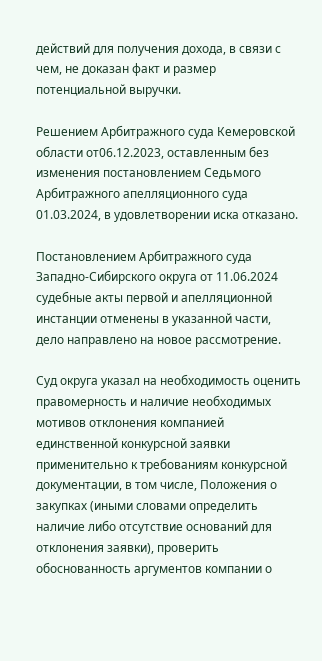действий для получения дохода, в связи с чем, не доказан факт и размер потенциальной выручки.

Решением Арбитражного суда Кемеровской области от06.12.2023, оставленным без изменения постановлением Седьмого Арбитражного апелляционного суда 01.03.2024, в удовлетворении иска отказано.

Постановлением Арбитражного суда Западно-Сибирского округа от 11.06.2024 судебные акты первой и апелляционной инстанции отменены в указанной части, дело направлено на новое рассмотрение.

Суд округа указал на необходимость оценить правомерность и наличие необходимых мотивов отклонения компанией единственной конкурсной заявки применительно к требованиям конкурсной документации, в том числе, Положения о закупках (иными словами определить наличие либо отсутствие оснований для отклонения заявки), проверить обоснованность аргументов компании о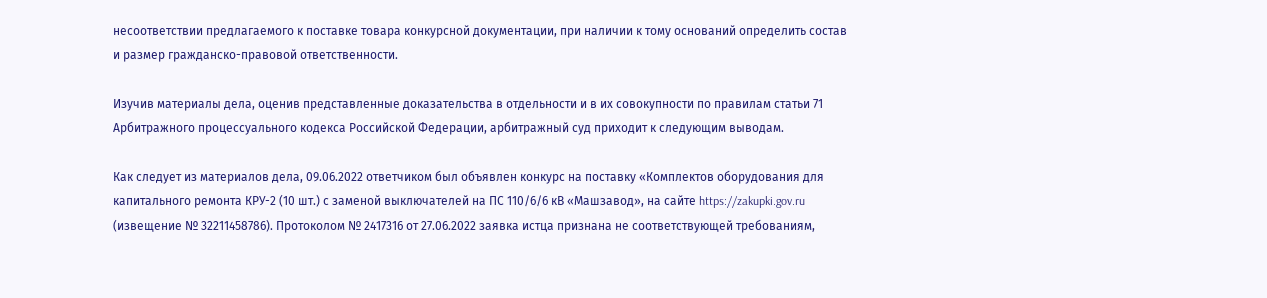несоответствии предлагаемого к поставке товара конкурсной документации, при наличии к тому оснований определить состав и размер гражданско-правовой ответственности.

Изучив материалы дела, оценив представленные доказательства в отдельности и в их совокупности по правилам статьи 71 Арбитражного процессуального кодекса Российской Федерации, арбитражный суд приходит к следующим выводам.

Как следует из материалов дела, 09.06.2022 ответчиком был объявлен конкурс на поставку «Комплектов оборудования для капитального ремонта КРУ-2 (10 шт.) с заменой выключателей на ПС 110/6/6 кВ «Машзавод», на сайте https://zakupki.gov.ru (извещение № 32211458786). Протоколом № 2417316 от 27.06.2022 заявка истца признана не соответствующей требованиям,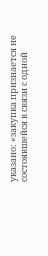указано: «закупка признается не состоявшейся в связи с одной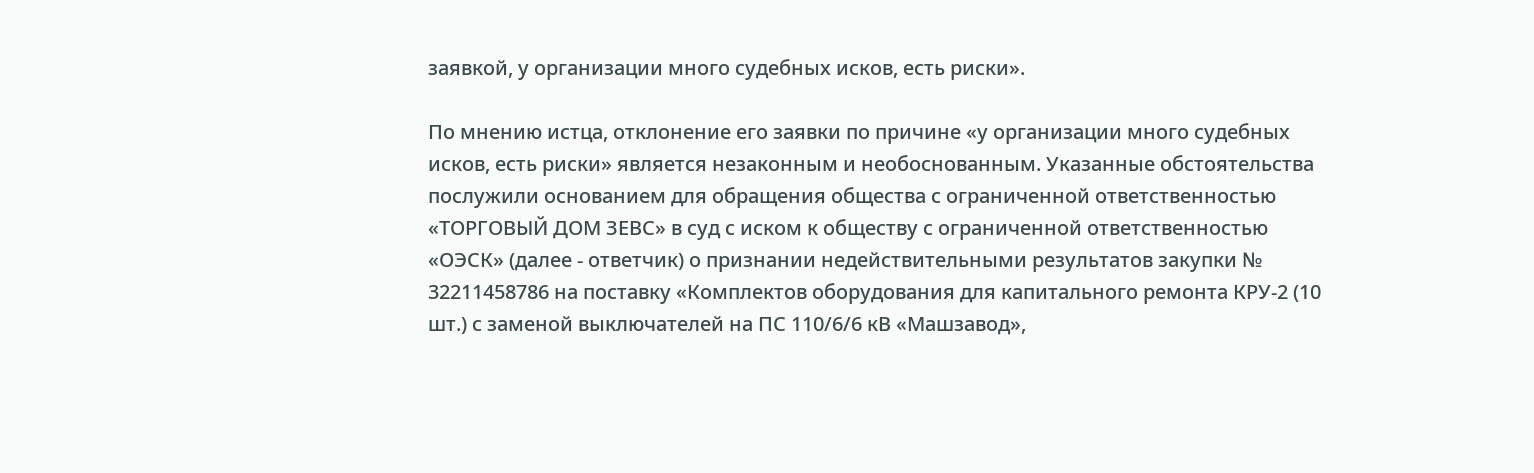заявкой, у организации много судебных исков, есть риски».

По мнению истца, отклонение его заявки по причине «у организации много судебных исков, есть риски» является незаконным и необоснованным. Указанные обстоятельства послужили основанием для обращения общества с ограниченной ответственностью «ТОРГОВЫЙ ДОМ ЗЕВС» в суд с иском к обществу с ограниченной ответственностью «ОЭСК» (далее - ответчик) о признании недействительными результатов закупки № 32211458786 на поставку «Комплектов оборудования для капитального ремонта КРУ-2 (10 шт.) с заменой выключателей на ПС 110/6/6 кВ «Машзавод»,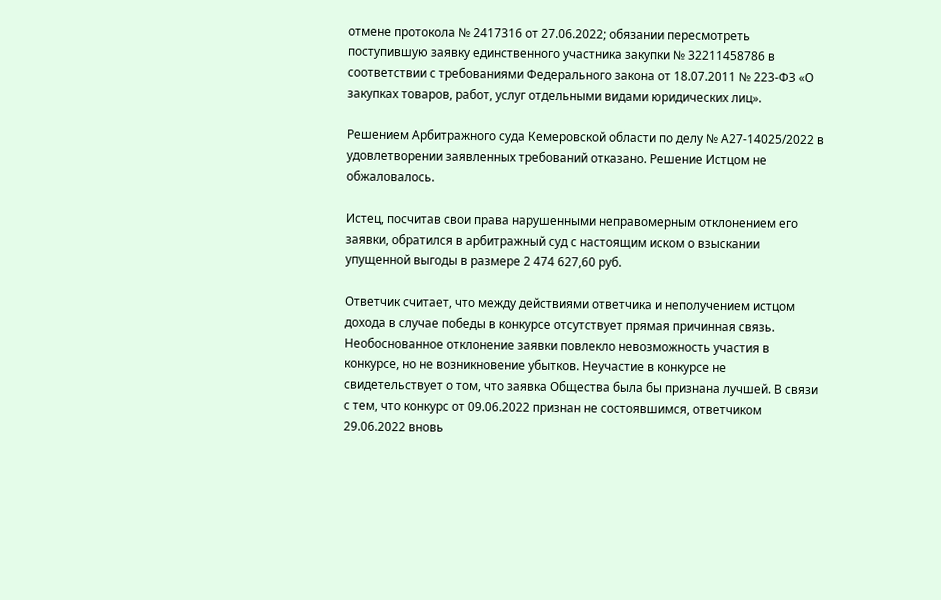отмене протокола № 2417316 от 27.06.2022; обязании пересмотреть поступившую заявку единственного участника закупки № 32211458786 в соответствии с требованиями Федерального закона от 18.07.2011 № 223-ФЗ «О закупках товаров, работ, услуг отдельными видами юридических лиц».

Решением Арбитражного суда Кемеровской области по делу № А27-14025/2022 в удовлетворении заявленных требований отказано. Решение Истцом не обжаловалось.

Истец, посчитав свои права нарушенными неправомерным отклонением его заявки, обратился в арбитражный суд с настоящим иском о взыскании упущенной выгоды в размере 2 474 627,60 руб.

Ответчик считает, что между действиями ответчика и неполучением истцом дохода в случае победы в конкурсе отсутствует прямая причинная связь. Необоснованное отклонение заявки повлекло невозможность участия в конкурсе, но не возникновение убытков. Неучастие в конкурсе не свидетельствует о том, что заявка Общества была бы признана лучшей. В связи с тем, что конкурс от 09.06.2022 признан не состоявшимся, ответчиком 29.06.2022 вновь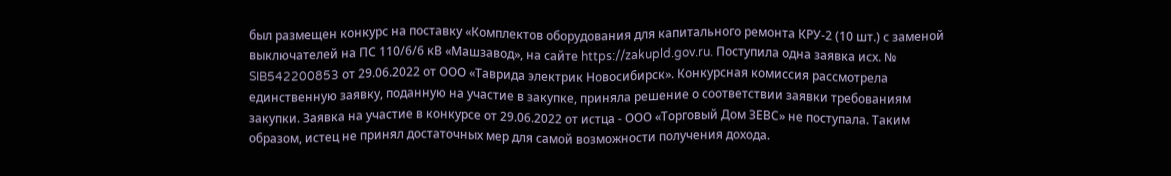был размещен конкурс на поставку «Комплектов оборудования для капитального ремонта КРУ-2 (10 шт.) с заменой выключателей на ПС 110/6/6 кВ «Машзавод», на сайте https://zakupld.gov.ru. Поступила одна заявка исх. № SIB542200853 от 29.06.2022 от ООО «Таврида электрик Новосибирск». Конкурсная комиссия рассмотрела единственную заявку, поданную на участие в закупке, приняла решение о соответствии заявки требованиям закупки. Заявка на участие в конкурсе от 29.06.2022 от истца - ООО «Торговый Дом ЗЕВС» не поступала. Таким образом, истец не принял достаточных мер для самой возможности получения дохода.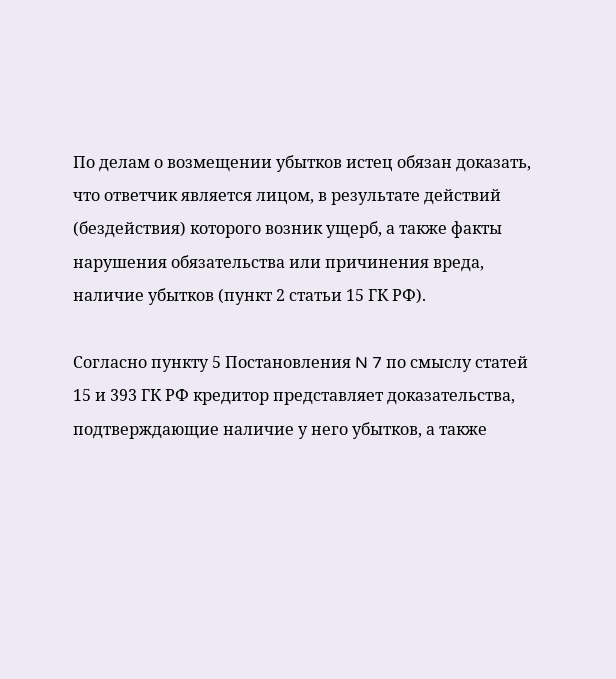По делам о возмещении убытков истец обязан доказать, что ответчик является лицом, в результате действий (бездействия) которого возник ущерб, а также факты нарушения обязательства или причинения вреда, наличие убытков (пункт 2 статьи 15 ГК РФ).

Согласно пункту 5 Постановления N 7 по смыслу статей 15 и 393 ГК РФ кредитор представляет доказательства, подтверждающие наличие у него убытков, а также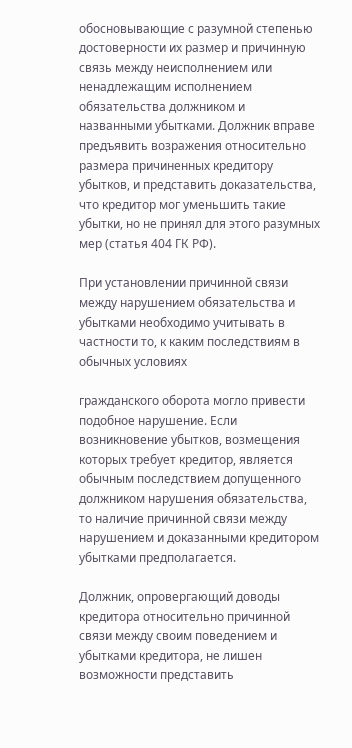обосновывающие с разумной степенью достоверности их размер и причинную связь между неисполнением или ненадлежащим исполнением обязательства должником и названными убытками. Должник вправе предъявить возражения относительно размера причиненных кредитору убытков, и представить доказательства, что кредитор мог уменьшить такие убытки, но не принял для этого разумных мер (статья 404 ГК РФ).

При установлении причинной связи между нарушением обязательства и убытками необходимо учитывать в частности то, к каким последствиям в обычных условиях

гражданского оборота могло привести подобное нарушение. Если возникновение убытков, возмещения которых требует кредитор, является обычным последствием допущенного должником нарушения обязательства, то наличие причинной связи между нарушением и доказанными кредитором убытками предполагается.

Должник, опровергающий доводы кредитора относительно причинной связи между своим поведением и убытками кредитора, не лишен возможности представить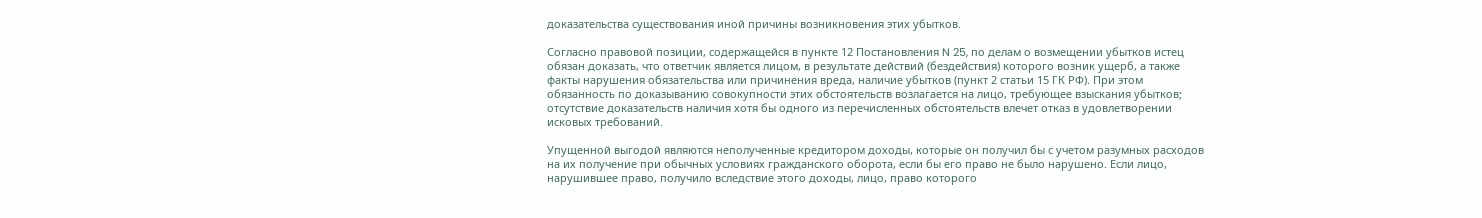доказательства существования иной причины возникновения этих убытков.

Согласно правовой позиции, содержащейся в пункте 12 Постановления N 25, по делам о возмещении убытков истец обязан доказать, что ответчик является лицом, в результате действий (бездействия) которого возник ущерб, а также факты нарушения обязательства или причинения вреда, наличие убытков (пункт 2 статьи 15 ГК РФ). При этом обязанность по доказыванию совокупности этих обстоятельств возлагается на лицо, требующее взыскания убытков; отсутствие доказательств наличия хотя бы одного из перечисленных обстоятельств влечет отказ в удовлетворении исковых требований.

Упущенной выгодой являются неполученные кредитором доходы, которые он получил бы с учетом разумных расходов на их получение при обычных условиях гражданского оборота, если бы его право не было нарушено. Если лицо, нарушившее право, получило вследствие этого доходы, лицо, право которого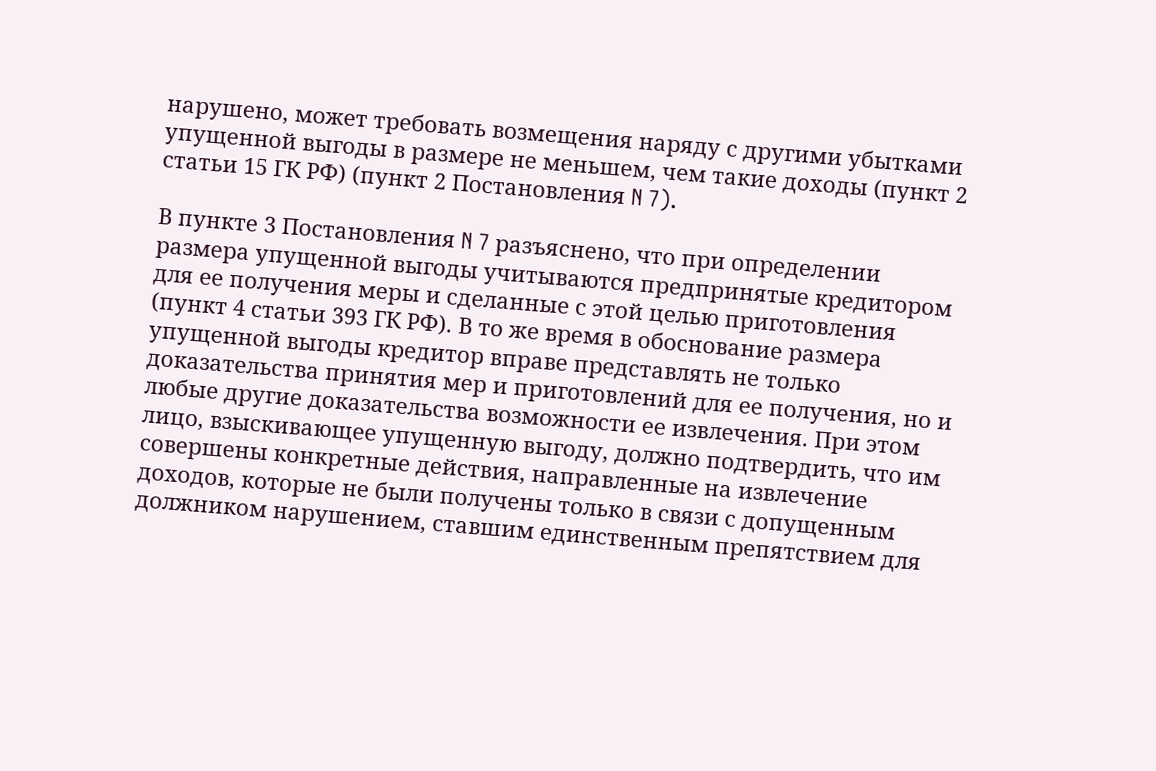нарушено, может требовать возмещения наряду с другими убытками упущенной выгоды в размере не меньшем, чем такие доходы (пункт 2 статьи 15 ГК РФ) (пункт 2 Постановления N 7).

В пункте 3 Постановления N 7 разъяснено, что при определении размера упущенной выгоды учитываются предпринятые кредитором для ее получения меры и сделанные с этой целью приготовления (пункт 4 статьи 393 ГК РФ). В то же время в обоснование размера упущенной выгоды кредитор вправе представлять не только доказательства принятия мер и приготовлений для ее получения, но и любые другие доказательства возможности ее извлечения. При этом лицо, взыскивающее упущенную выгоду, должно подтвердить, что им совершены конкретные действия, направленные на извлечение доходов, которые не были получены только в связи с допущенным должником нарушением, ставшим единственным препятствием для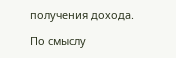получения дохода.

По смыслу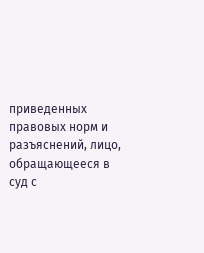приведенных правовых норм и разъяснений, лицо, обращающееся в суд с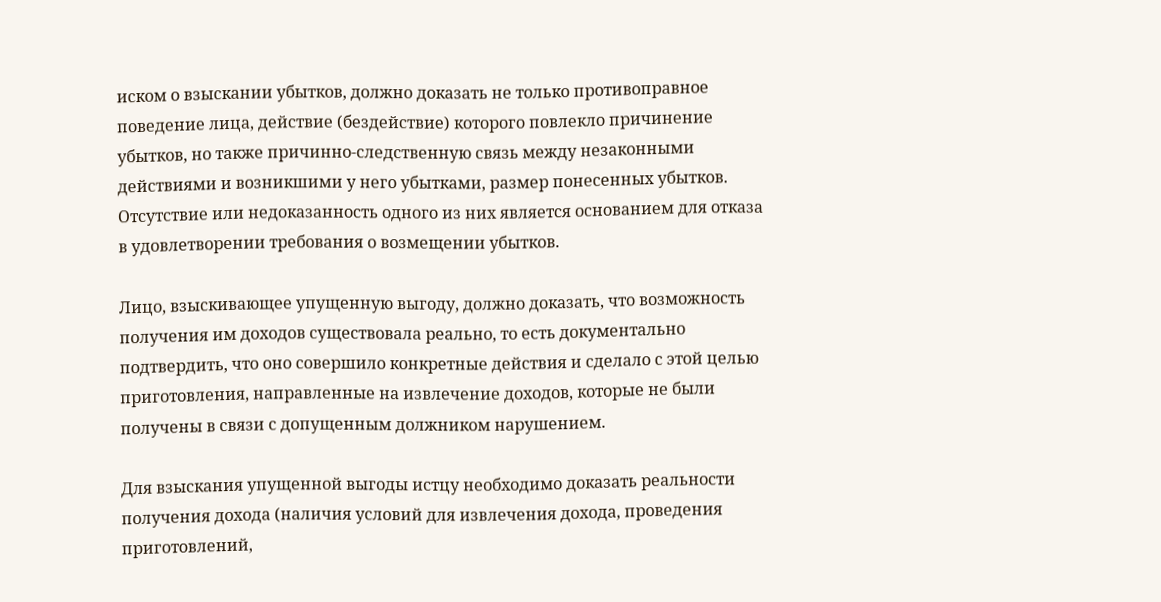иском о взыскании убытков, должно доказать не только противоправное поведение лица, действие (бездействие) которого повлекло причинение убытков, но также причинно-следственную связь между незаконными действиями и возникшими у него убытками, размер понесенных убытков. Отсутствие или недоказанность одного из них является основанием для отказа в удовлетворении требования о возмещении убытков.

Лицо, взыскивающее упущенную выгоду, должно доказать, что возможность получения им доходов существовала реально, то есть документально подтвердить, что оно совершило конкретные действия и сделало с этой целью приготовления, направленные на извлечение доходов, которые не были получены в связи с допущенным должником нарушением.

Для взыскания упущенной выгоды истцу необходимо доказать реальности получения дохода (наличия условий для извлечения дохода, проведения приготовлений,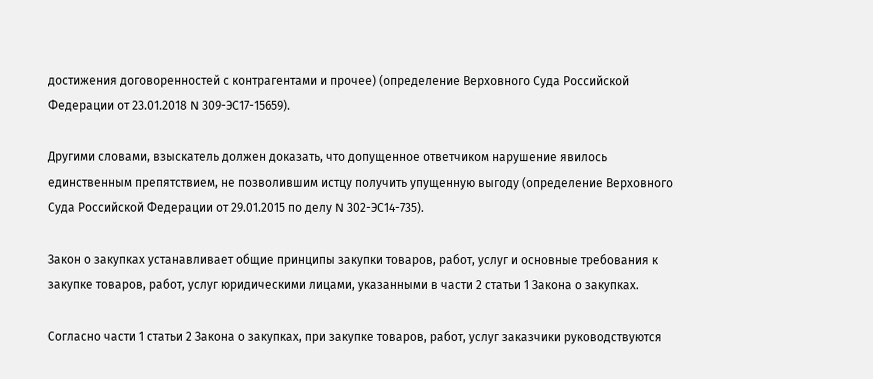достижения договоренностей с контрагентами и прочее) (определение Верховного Суда Российской Федерации от 23.01.2018 N 309-ЭС17-15659).

Другими словами, взыскатель должен доказать, что допущенное ответчиком нарушение явилось единственным препятствием, не позволившим истцу получить упущенную выгоду (определение Верховного Суда Российской Федерации от 29.01.2015 по делу N 302-ЭС14-735).

Закон о закупках устанавливает общие принципы закупки товаров, работ, услуг и основные требования к закупке товаров, работ, услуг юридическими лицами, указанными в части 2 статьи 1 Закона о закупках.

Согласно части 1 статьи 2 Закона о закупках, при закупке товаров, работ, услуг заказчики руководствуются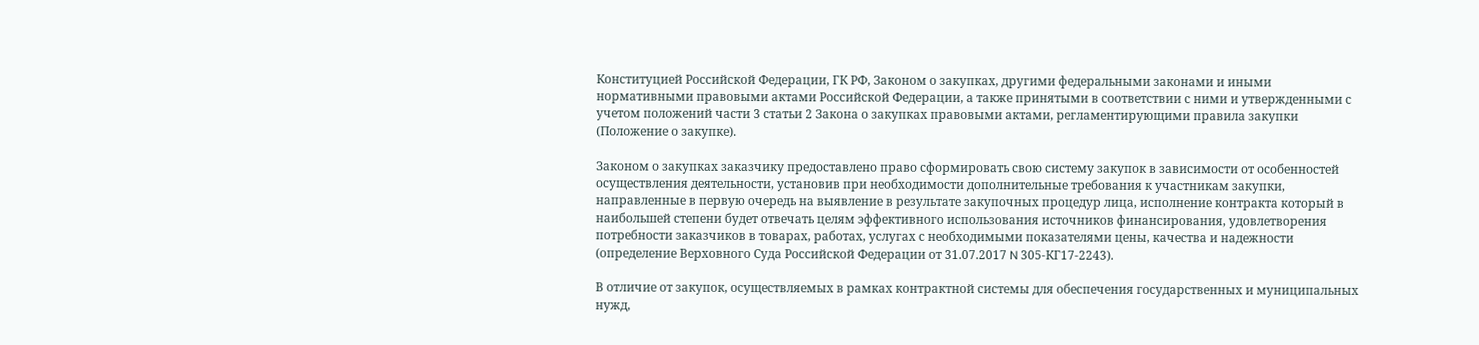Конституцией Российской Федерации, ГК РФ, Законом о закупках, другими федеральными законами и иными нормативными правовыми актами Российской Федерации, а также принятыми в соответствии с ними и утвержденными с учетом положений части 3 статьи 2 Закона о закупках правовыми актами, регламентирующими правила закупки (Положение о закупке).

Законом о закупках заказчику предоставлено право сформировать свою систему закупок в зависимости от особенностей осуществления деятельности, установив при необходимости дополнительные требования к участникам закупки, направленные в первую очередь на выявление в результате закупочных процедур лица, исполнение контракта который в наибольшей степени будет отвечать целям эффективного использования источников финансирования, удовлетворения потребности заказчиков в товарах, работах, услугах с необходимыми показателями цены, качества и надежности (определение Верховного Суда Российской Федерации от 31.07.2017 N 305-КГ17-2243).

В отличие от закупок, осуществляемых в рамках контрактной системы для обеспечения государственных и муниципальных нужд,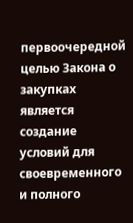первоочередной целью Закона о закупках является создание условий для своевременного и полного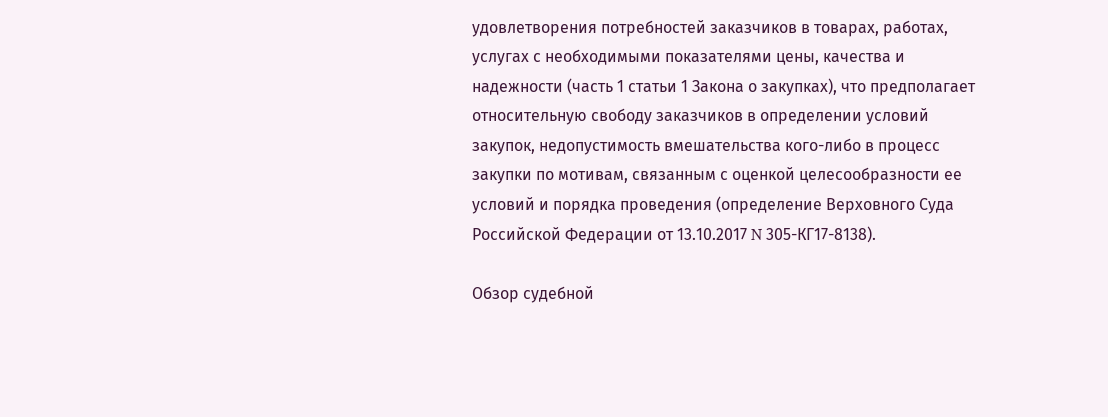удовлетворения потребностей заказчиков в товарах, работах, услугах с необходимыми показателями цены, качества и надежности (часть 1 статьи 1 Закона о закупках), что предполагает относительную свободу заказчиков в определении условий закупок, недопустимость вмешательства кого-либо в процесс закупки по мотивам, связанным с оценкой целесообразности ее условий и порядка проведения (определение Верховного Суда Российской Федерации от 13.10.2017 N 305-КГ17-8138).

Обзор судебной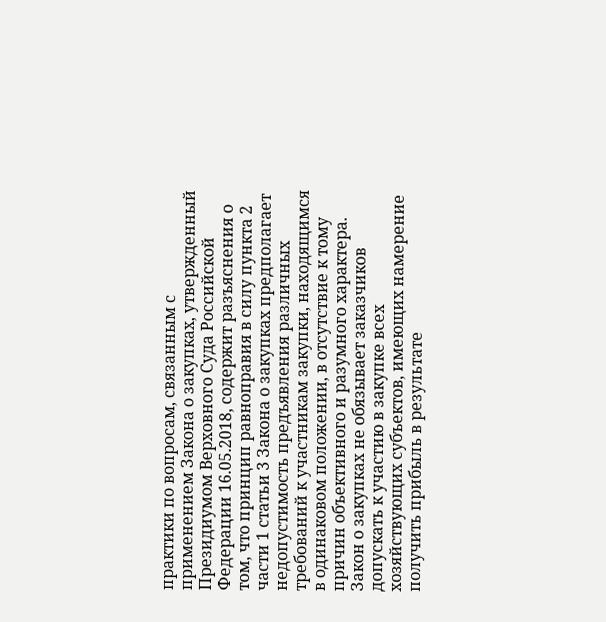практики по вопросам, связанным с применением Закона о закупках, утвержденный Президиумом Верховного Суда Российской Федерации 16.05.2018, содержит разъяснения о том, что принцип равноправия в силу пункта 2 части 1 статьи 3 Закона о закупках предполагает недопустимость предъявления различных требований к участникам закупки, находящимся в одинаковом положении, в отсутствие к тому причин объективного и разумного характера. Закон о закупках не обязывает заказчиков допускать к участию в закупке всех хозяйствующих субъектов, имеющих намерение получить прибыль в результате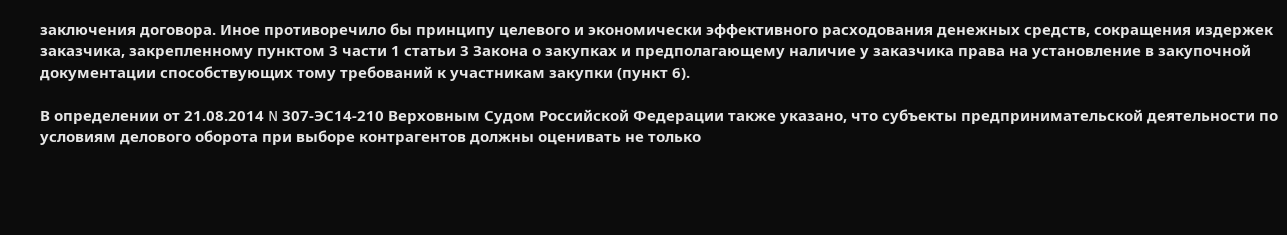заключения договора. Иное противоречило бы принципу целевого и экономически эффективного расходования денежных средств, сокращения издержек заказчика, закрепленному пунктом 3 части 1 статьи 3 Закона о закупках и предполагающему наличие у заказчика права на установление в закупочной документации способствующих тому требований к участникам закупки (пункт 6).

В определении от 21.08.2014 N 307-ЭС14-210 Верховным Судом Российской Федерации также указано, что субъекты предпринимательской деятельности по условиям делового оборота при выборе контрагентов должны оценивать не только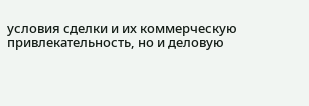условия сделки и их коммерческую привлекательность, но и деловую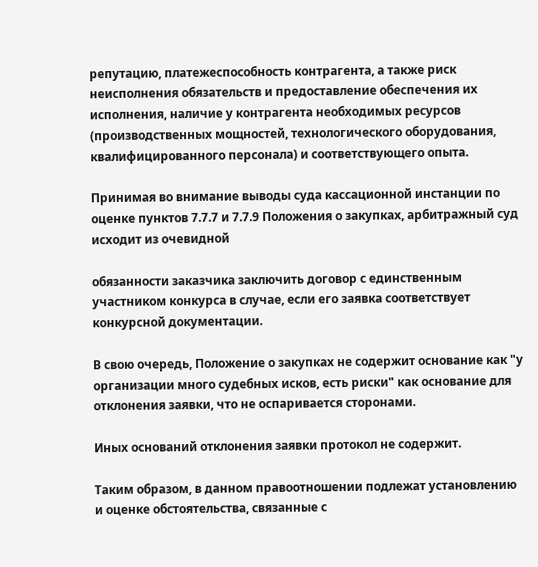репутацию, платежеспособность контрагента, а также риск неисполнения обязательств и предоставление обеспечения их исполнения, наличие у контрагента необходимых ресурсов (производственных мощностей, технологического оборудования, квалифицированного персонала) и соответствующего опыта.

Принимая во внимание выводы суда кассационной инстанции по оценке пунктов 7.7.7 и 7.7.9 Положения о закупках, арбитражный суд исходит из очевидной

обязанности заказчика заключить договор с единственным участником конкурса в случае, если его заявка соответствует конкурсной документации.

В свою очередь, Положение о закупках не содержит основание как "у организации много судебных исков, есть риски" как основание для отклонения заявки, что не оспаривается сторонами.

Иных оснований отклонения заявки протокол не содержит.

Таким образом, в данном правоотношении подлежат установлению и оценке обстоятельства, связанные с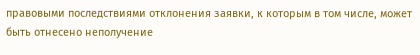правовыми последствиями отклонения заявки, к которым в том числе, может быть отнесено неполучение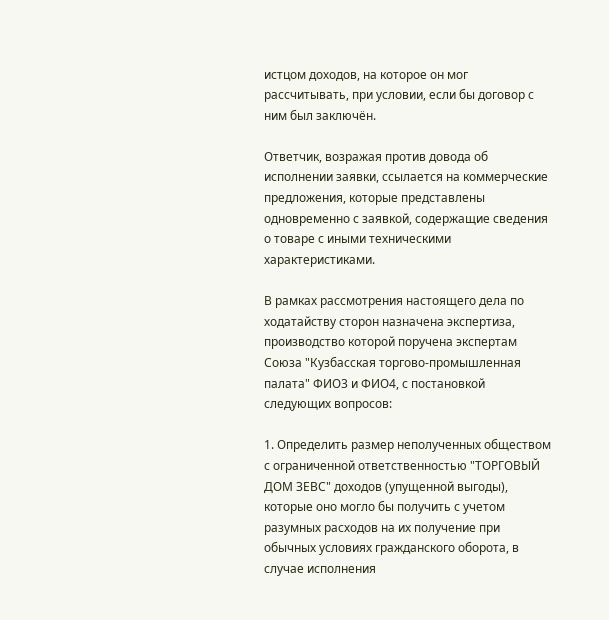истцом доходов, на которое он мог рассчитывать, при условии, если бы договор с ним был заключён.

Ответчик, возражая против довода об исполнении заявки, ссылается на коммерческие предложения, которые представлены одновременно с заявкой, содержащие сведения о товаре с иными техническими характеристиками.

В рамках рассмотрения настоящего дела по ходатайству сторон назначена экспертиза, производство которой поручена экспертам Союза "Кузбасская торгово-промышленная палата" ФИО3 и ФИО4, с постановкой следующих вопросов:

1. Определить размер неполученных обществом с ограниченной ответственностью "ТОРГОВЫЙ ДОМ ЗЕВС" доходов (упущенной выгоды), которые оно могло бы получить с учетом разумных расходов на их получение при обычных условиях гражданского оборота, в случае исполнения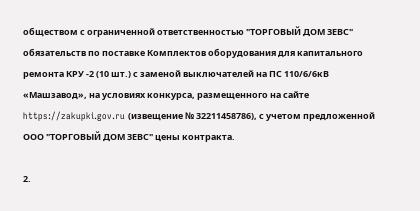обществом с ограниченной ответственностью "ТОРГОВЫЙ ДОМ ЗЕВС" обязательств по поставке Комплектов оборудования для капитального ремонта КРУ -2 (10 шт.) с заменой выключателей на ПС 110/6/6кВ «Машзавод», на условиях конкурса, размещенного на сайте https://zakupki.gov.ru (извещение № 32211458786), с учетом предложенной ООО "ТОРГОВЫЙ ДОМ ЗЕВС" цены контракта.

2.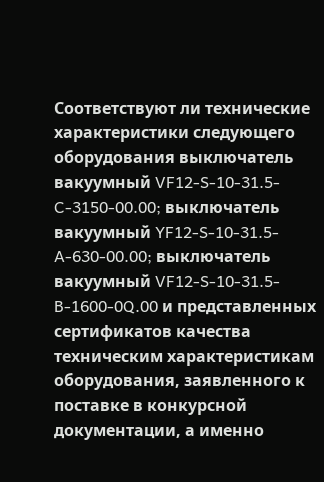Соответствуют ли технические характеристики следующего оборудования выключатель вакуумный VF12-S-10-31.5-C-3150-00.00; выключатель вакуумный YF12-S-10-31.5-A-630-00.00; выключатель вакуумный VF12-S-10-31.5-B-1600-0Q.00 и представленных сертификатов качества техническим характеристикам оборудования, заявленного к поставке в конкурсной документации, а именно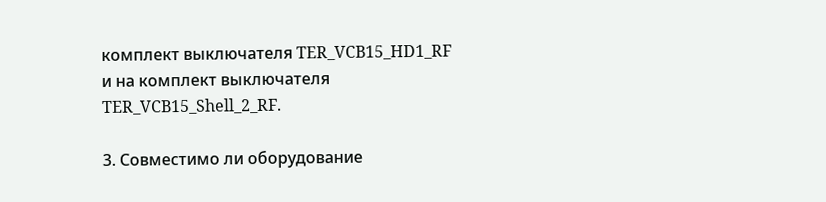комплект выключателя TER_VCB15_HD1_RF и на комплект выключателя TER_VCB15_Shell_2_RF.

3. Совместимо ли оборудование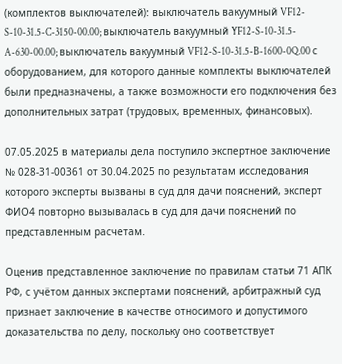(комплектов выключателей): выключатель вакуумный VF12-S-10-31.5-C-3150-00.00; выключатель вакуумный YF12-S-10-31.5-A-630-00.00; выключатель вакуумный VF12-S-10-31.5-B-1600-0Q.00 с оборудованием, для которого данные комплекты выключателей были предназначены, а также возможности его подключения без дополнительных затрат (трудовых, временных, финансовых).

07.05.2025 в материалы дела поступило экспертное заключение № 028-31-00361 от 30.04.2025 по результатам исследования которого эксперты вызваны в суд для дачи пояснений, эксперт ФИО4 повторно вызывалась в суд для дачи пояснений по представленным расчетам.

Оценив представленное заключение по правилам статьи 71 АПК РФ, с учётом данных экспертами пояснений, арбитражный суд признает заключение в качестве относимого и допустимого доказательства по делу, поскольку оно соответствует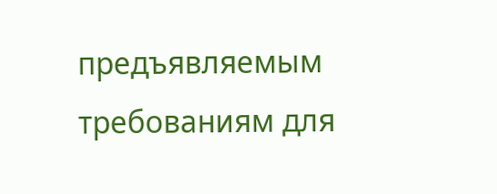предъявляемым требованиям для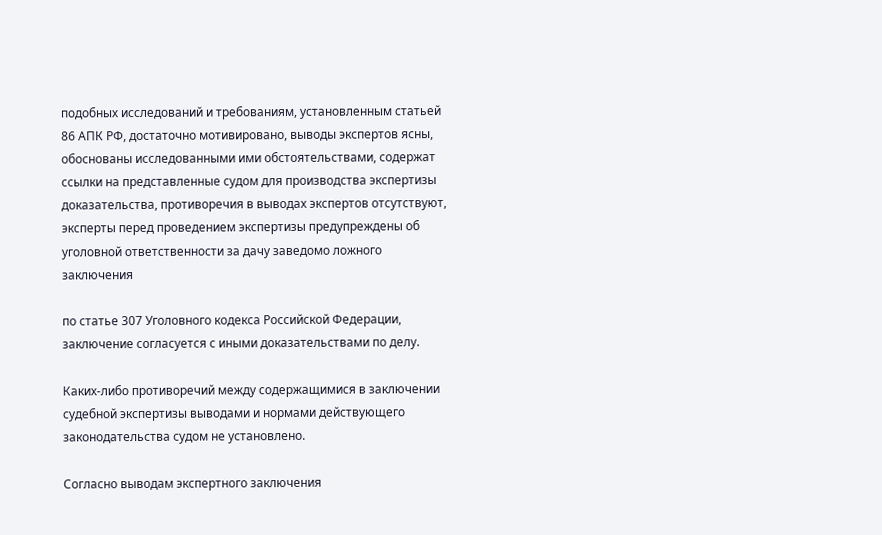подобных исследований и требованиям, установленным статьей 86 АПК РФ, достаточно мотивировано, выводы экспертов ясны, обоснованы исследованными ими обстоятельствами, содержат ссылки на представленные судом для производства экспертизы доказательства, противоречия в выводах экспертов отсутствуют, эксперты перед проведением экспертизы предупреждены об уголовной ответственности за дачу заведомо ложного заключения

по статье 307 Уголовного кодекса Российской Федерации, заключение согласуется с иными доказательствами по делу.

Каких-либо противоречий между содержащимися в заключении судебной экспертизы выводами и нормами действующего законодательства судом не установлено.

Согласно выводам экспертного заключения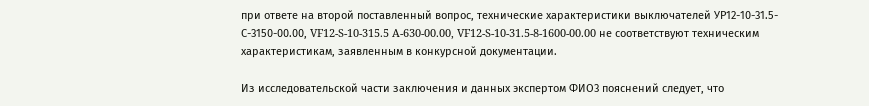при ответе на второй поставленный вопрос, технические характеристики выключателей УР12-10-31.5-С-3150-00.00, VF12-S-10-315.5 A-630-00.00, VF12-S-10-31.5-8-1600-00.00 не соответствуют техническим характеристикам, заявленным в конкурсной документации.

Из исследовательской части заключения и данных экспертом ФИО3 пояснений следует, что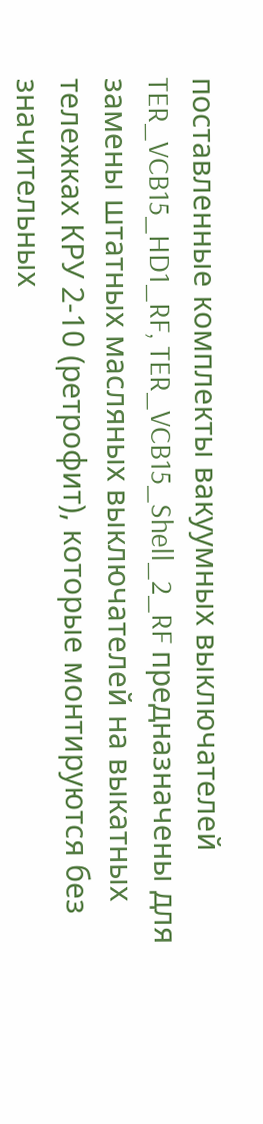поставленные комплекты вакуумных выключателей TER_VCB15_HD1_RF, TER_VCB15_Shell_2_RF предназначены для замены штатных масляных выключателей на выкатных тележках КРУ 2-10 (ретрофит), которые монтируются без значительных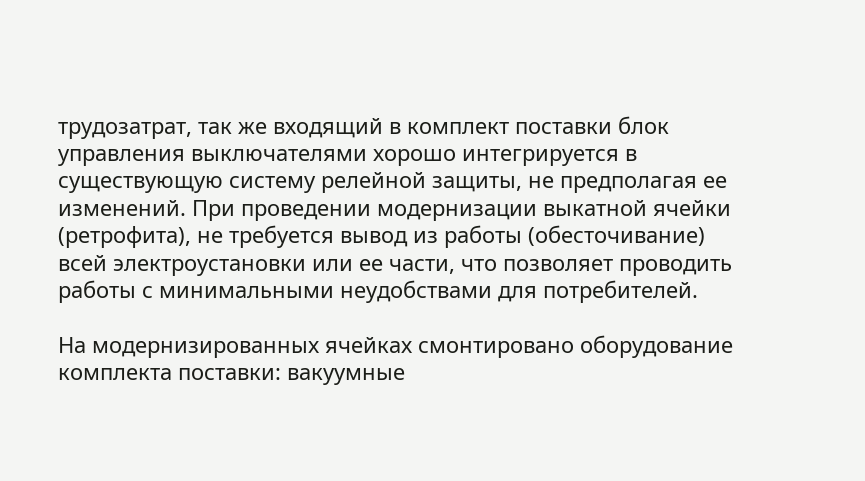трудозатрат, так же входящий в комплект поставки блок управления выключателями хорошо интегрируется в существующую систему релейной защиты, не предполагая ее изменений. При проведении модернизации выкатной ячейки (ретрофита), не требуется вывод из работы (обесточивание) всей электроустановки или ее части, что позволяет проводить работы с минимальными неудобствами для потребителей.

На модернизированных ячейках смонтировано оборудование комплекта поставки: вакуумные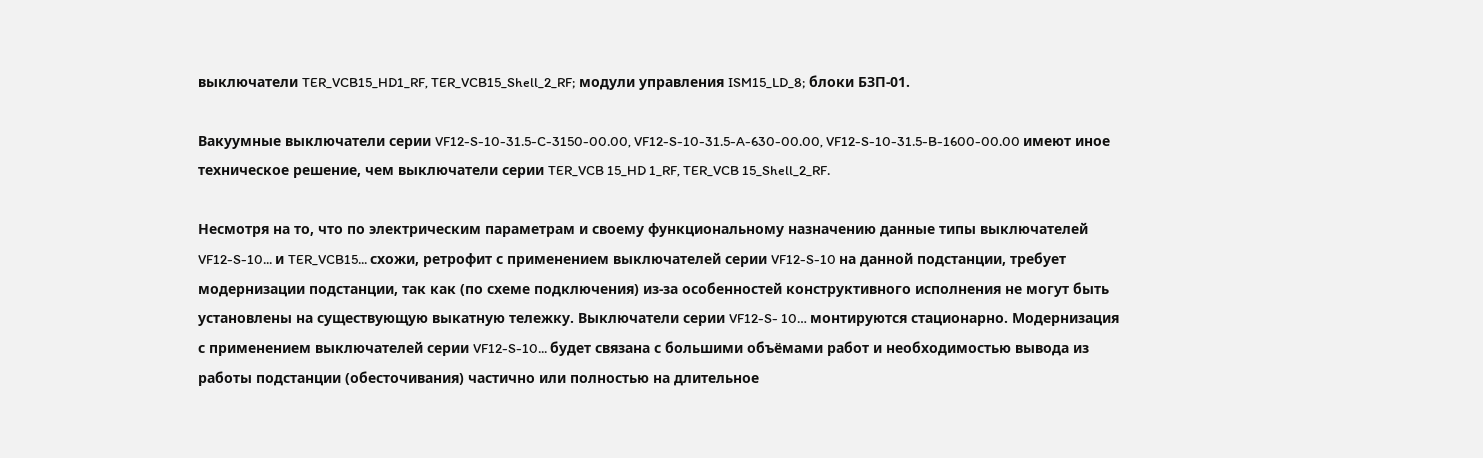выключатели TER_VCB15_HD1_RF, TER_VCB15_Shell_2_RF; модули управления ISM15_LD_8; блоки БЗП-01.

Вакуумные выключатели серии VF12-S-10-31.5-C-3150-00.00, VF12-S-10-31.5-A-630-00.00, VF12-S-10-31.5-B-1600-00.00 имеют иное техническое решение, чем выключатели серии TER_VCB 15_HD 1_RF, TER_VCB 15_Shell_2_RF.

Несмотря на то, что по электрическим параметрам и своему функциональному назначению данные типы выключателей VF12-S-10... и TER_VCB15... схожи, ретрофит с применением выключателей серии VF12-S-10 на данной подстанции, требует модернизации подстанции, так как (по схеме подключения) из-за особенностей конструктивного исполнения не могут быть установлены на существующую выкатную тележку. Выключатели серии VF12-S- 10… монтируются стационарно. Модернизация с применением выключателей серии VF12-S-10... будет связана с большими объёмами работ и необходимостью вывода из работы подстанции (обесточивания) частично или полностью на длительное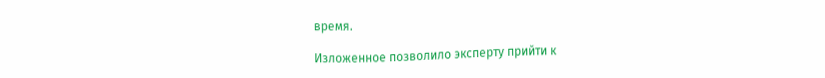время.

Изложенное позволило эксперту прийти к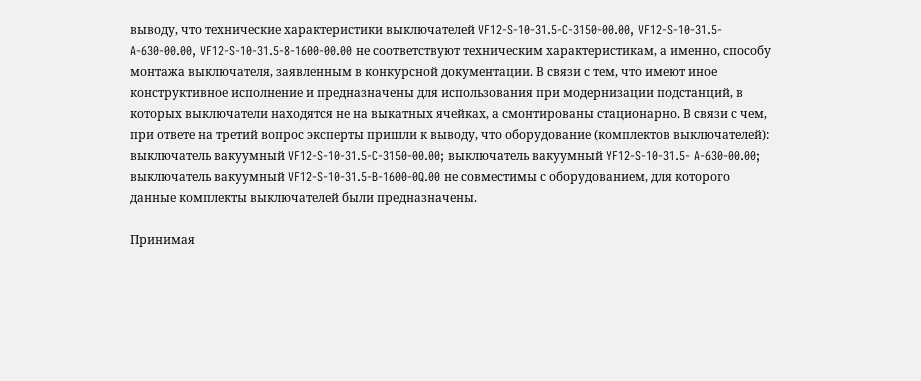выводу, что технические характеристики выключателей VF12-S-10-31.5-C-3150-00.00, VF12-S-10-31.5-A-630-00.00, VF12-S-10-31.5-8-1600-00.00 не соответствуют техническим характеристикам, а именно, способу монтажа выключателя, заявленным в конкурсной документации. В связи с тем, что имеют иное конструктивное исполнение и предназначены для использования при модернизации подстанций, в которых выключатели находятся не на выкатных ячейках, а смонтированы стационарно. В связи с чем, при ответе на третий вопрос эксперты пришли к выводу, что оборудование (комплектов выключателей): выключатель вакуумный VF12-S-10-31.5-C-3150-00.00; выключатель вакуумный YF12-S-10-31.5- A-630-00.00; выключатель вакуумный VF12-S-10-31.5-B-1600-0Q.00 не совместимы с оборудованием, для которого данные комплекты выключателей были предназначены.

Принимая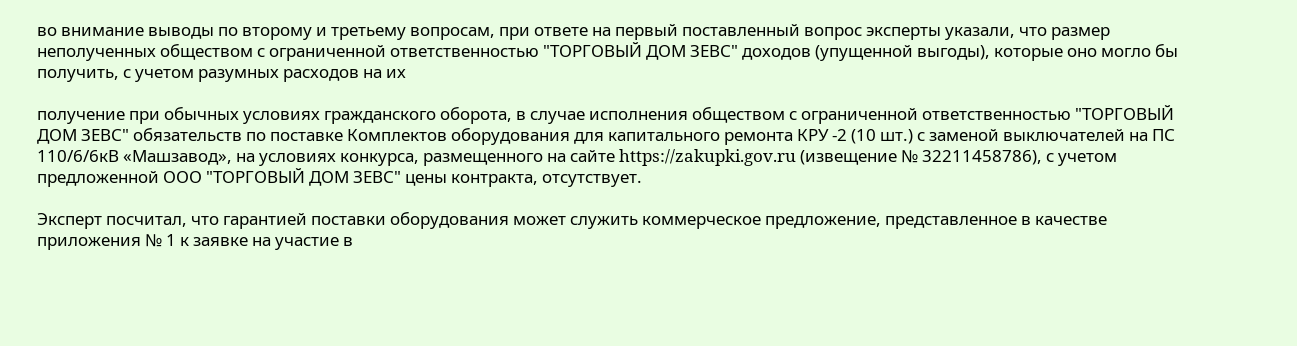во внимание выводы по второму и третьему вопросам, при ответе на первый поставленный вопрос эксперты указали, что размер неполученных обществом с ограниченной ответственностью "ТОРГОВЫЙ ДОМ ЗЕВС" доходов (упущенной выгоды), которые оно могло бы получить, с учетом разумных расходов на их

получение при обычных условиях гражданского оборота, в случае исполнения обществом с ограниченной ответственностью "ТОРГОВЫЙ ДОМ ЗЕВС" обязательств по поставке Комплектов оборудования для капитального ремонта КРУ -2 (10 шт.) с заменой выключателей на ПС 110/6/6кВ «Машзавод», на условиях конкурса, размещенного на сайте https://zakupki.gov.ru (извещение № 32211458786), с учетом предложенной ООО "ТОРГОВЫЙ ДОМ ЗЕВС" цены контракта, отсутствует.

Эксперт посчитал, что гарантией поставки оборудования может служить коммерческое предложение, представленное в качестве приложения № 1 к заявке на участие в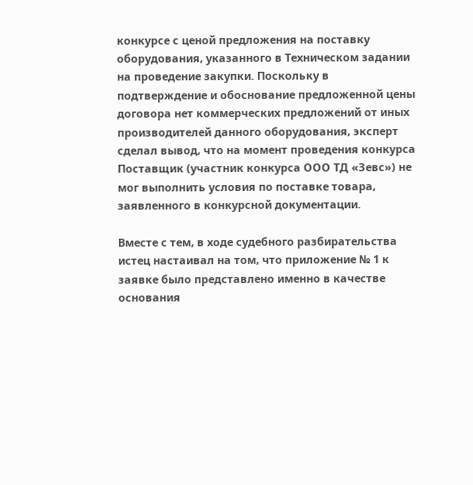конкурсе с ценой предложения на поставку оборудования, указанного в Техническом задании на проведение закупки. Поскольку в подтверждение и обоснование предложенной цены договора нет коммерческих предложений от иных производителей данного оборудования, эксперт сделал вывод, что на момент проведения конкурса Поставщик (участник конкурса ООО ТД «Зевс») не мог выполнить условия по поставке товара, заявленного в конкурсной документации.

Вместе с тем, в ходе судебного разбирательства истец настаивал на том, что приложение № 1 к заявке было представлено именно в качестве основания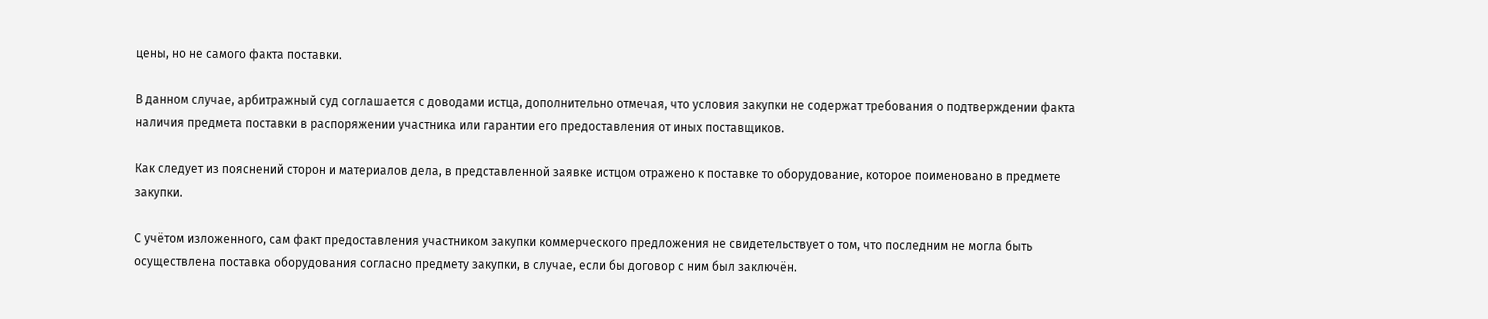цены, но не самого факта поставки.

В данном случае, арбитражный суд соглашается с доводами истца, дополнительно отмечая, что условия закупки не содержат требования о подтверждении факта наличия предмета поставки в распоряжении участника или гарантии его предоставления от иных поставщиков.

Как следует из пояснений сторон и материалов дела, в представленной заявке истцом отражено к поставке то оборудование, которое поименовано в предмете закупки.

С учётом изложенного, сам факт предоставления участником закупки коммерческого предложения не свидетельствует о том, что последним не могла быть осуществлена поставка оборудования согласно предмету закупки, в случае, если бы договор с ним был заключён.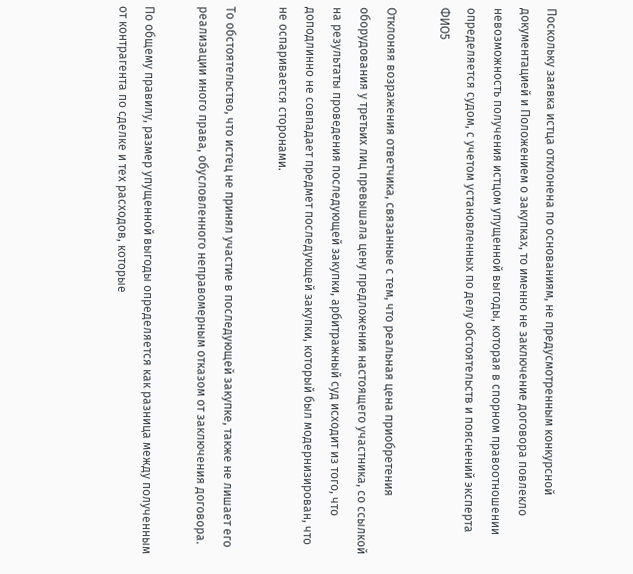Поскольку заявка истца отклонена по основаниям, не предусмотренным конкурсной документацией и Положением о закупках, то именно не заключение договора повлекло невозможность получения истцом упущенной выгоды, которая в спорном правоотношении определяется судом, с учетом установленных по делу обстоятельств и пояснений эксперта ФИО5

Отклоняя возражения ответчика, связанные с тем, что реальная цена приобретения оборудования у третьих лиц превышала цену предложения настоящего участника, со ссылкой на результаты проведения последующей закупки, арбитражный суд исходит из того, что доподлинно не совпадает предмет последующей закупки, который был модернизирован, что не оспаривается сторонами.

То обстоятельство, что истец не принял участие в последующей закупке, также не лишает его реализации иного права, обусловленного неправомерным отказом от заключения договора.

По общему правилу, размер упущенной выгоды определяется как разница между полученным от контрагента по сделке и тех расходов, которые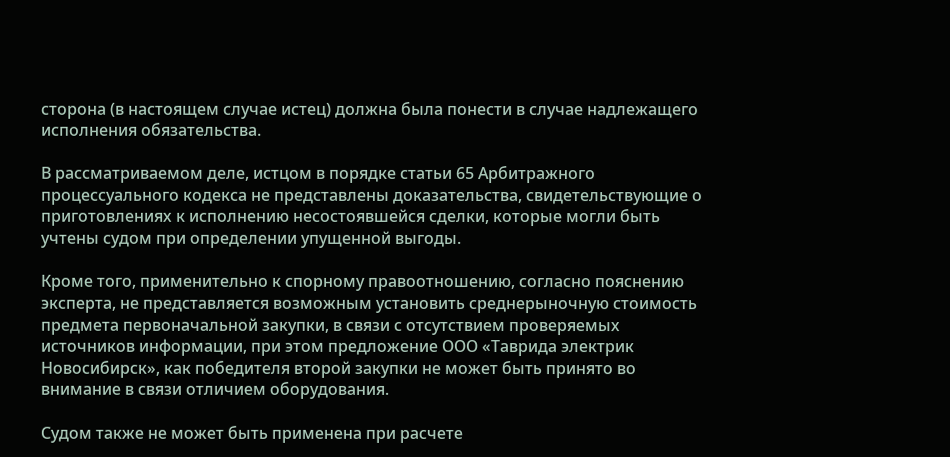сторона (в настоящем случае истец) должна была понести в случае надлежащего исполнения обязательства.

В рассматриваемом деле, истцом в порядке статьи 65 Арбитражного процессуального кодекса не представлены доказательства, свидетельствующие о приготовлениях к исполнению несостоявшейся сделки, которые могли быть учтены судом при определении упущенной выгоды.

Кроме того, применительно к спорному правоотношению, согласно пояснению эксперта, не представляется возможным установить среднерыночную стоимость предмета первоначальной закупки, в связи с отсутствием проверяемых источников информации, при этом предложение ООО «Таврида электрик Новосибирск», как победителя второй закупки не может быть принято во внимание в связи отличием оборудования.

Судом также не может быть применена при расчете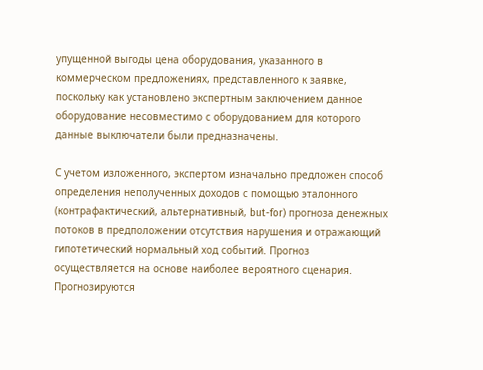упущенной выгоды цена оборудования, указанного в коммерческом предложениях, представленного к заявке, поскольку как установлено экспертным заключением данное оборудование несовместимо с оборудованием для которого данные выключатели были предназначены.

С учетом изложенного, экспертом изначально предложен способ определения неполученных доходов с помощью эталонного (контрафактический, альтернативный, but-for) прогноза денежных потоков в предположении отсутствия нарушения и отражающий гипотетический нормальный ход событий. Прогноз осуществляется на основе наиболее вероятного сценария. Прогнозируются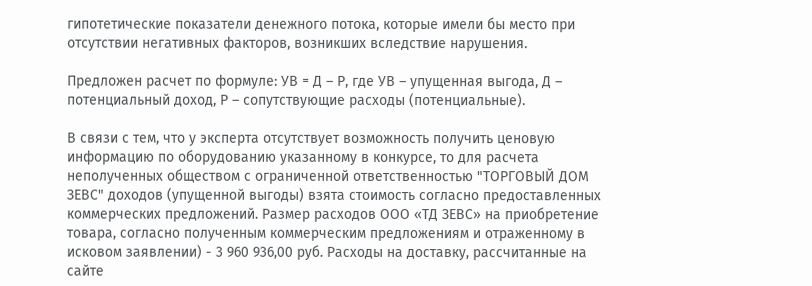гипотетические показатели денежного потока, которые имели бы место при отсутствии негативных факторов, возникших вследствие нарушения.

Предложен расчет по формуле: УВ = Д – Р, где УВ – упущенная выгода, Д – потенциальный доход, Р – сопутствующие расходы (потенциальные).

В связи с тем, что у эксперта отсутствует возможность получить ценовую информацию по оборудованию указанному в конкурсе, то для расчета неполученных обществом с ограниченной ответственностью "ТОРГОВЫЙ ДОМ ЗЕВС" доходов (упущенной выгоды) взята стоимость согласно предоставленных коммерческих предложений. Размер расходов ООО «ТД ЗЕВС» на приобретение товара, согласно полученным коммерческим предложениям и отраженному в исковом заявлении) - 3 960 936,00 руб. Расходы на доставку, рассчитанные на сайте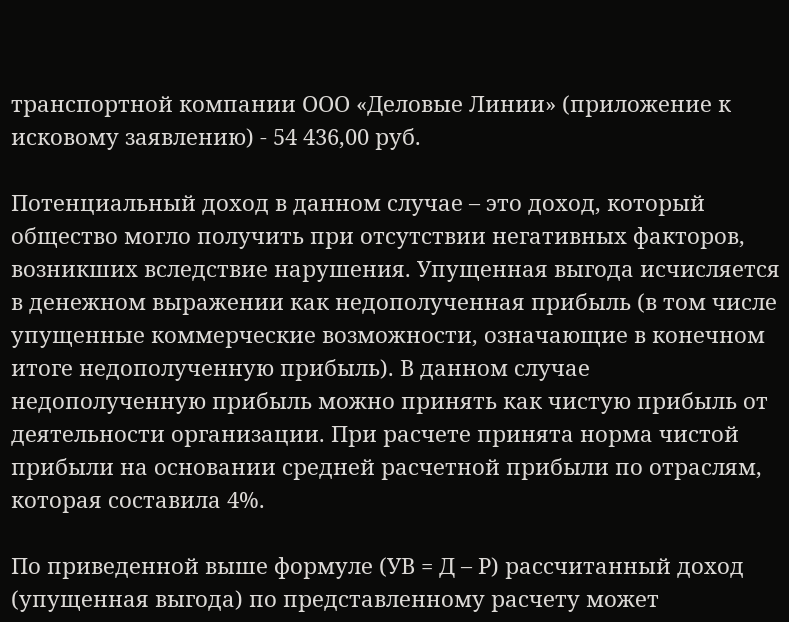транспортной компании ООО «Деловые Линии» (приложение к исковому заявлению) - 54 436,00 руб.

Потенциальный доход в данном случае – это доход, который общество могло получить при отсутствии негативных факторов, возникших вследствие нарушения. Упущенная выгода исчисляется в денежном выражении как недополученная прибыль (в том числе упущенные коммерческие возможности, означающие в конечном итоге недополученную прибыль). В данном случае недополученную прибыль можно принять как чистую прибыль от деятельности организации. При расчете принята норма чистой прибыли на основании средней расчетной прибыли по отраслям, которая составила 4%.

По приведенной выше формуле (УВ = Д – Р) рассчитанный доход (упущенная выгода) по представленному расчету может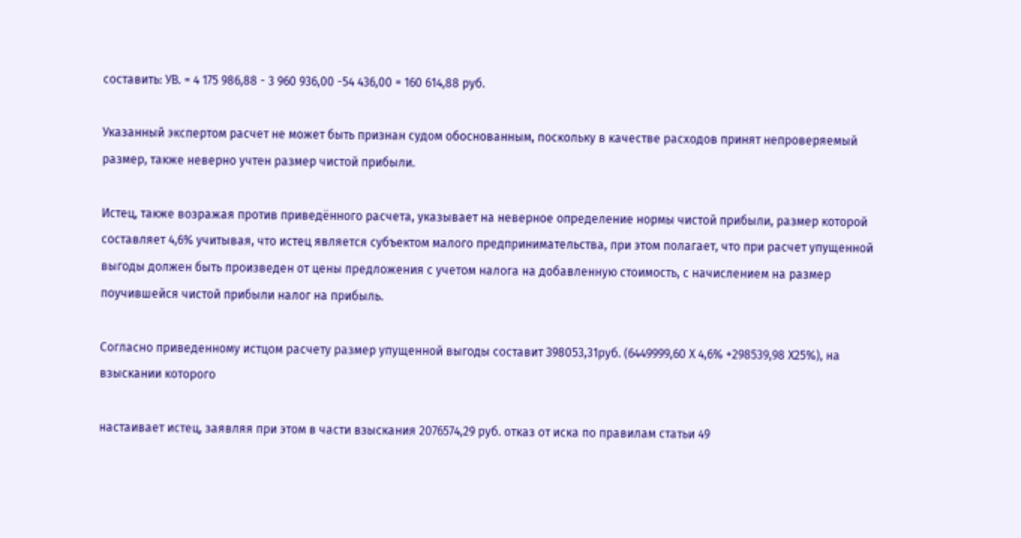составить: УВ. = 4 175 986,88 - 3 960 936,00 -54 436,00 = 160 614,88 руб.

Указанный экспертом расчет не может быть признан судом обоснованным, поскольку в качестве расходов принят непроверяемый размер, также неверно учтен размер чистой прибыли.

Истец, также возражая против приведённого расчета, указывает на неверное определение нормы чистой прибыли, размер которой составляет 4,6% учитывая, что истец является субъектом малого предпринимательства, при этом полагает, что при расчет упущенной выгоды должен быть произведен от цены предложения с учетом налога на добавленную стоимость, с начислением на размер поучившейся чистой прибыли налог на прибыль.

Согласно приведенному истцом расчету размер упущенной выгоды составит 398053,31руб. (6449999,60 Х 4,6% +298539,98 Х25%), на взыскании которого

настаивает истец, заявляя при этом в части взыскания 2076574,29 руб. отказ от иска по правилам статьи 49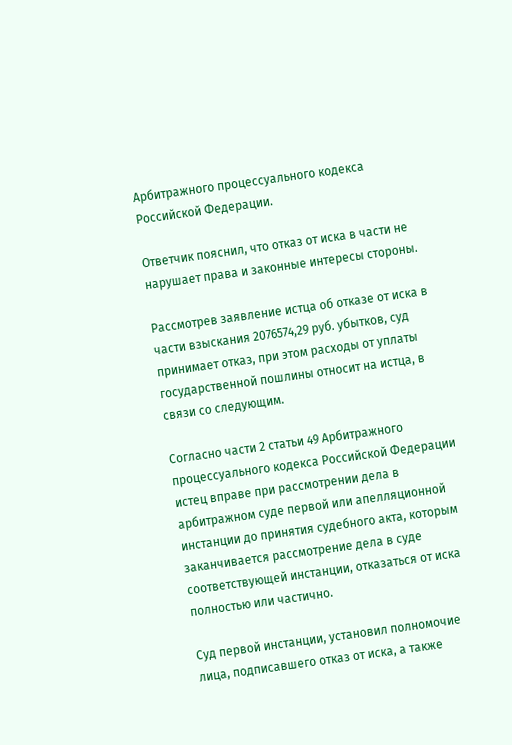Арбитражного процессуального кодекса Российской Федерации.

Ответчик пояснил, что отказ от иска в части не нарушает права и законные интересы стороны.

Рассмотрев заявление истца об отказе от иска в части взыскания 2076574,29 руб. убытков, суд принимает отказ, при этом расходы от уплаты государственной пошлины относит на истца, в связи со следующим.

Согласно части 2 статьи 49 Арбитражного процессуального кодекса Российской Федерации истец вправе при рассмотрении дела в арбитражном суде первой или апелляционной инстанции до принятия судебного акта, которым заканчивается рассмотрение дела в суде соответствующей инстанции, отказаться от иска полностью или частично.

Суд первой инстанции, установил полномочие лица, подписавшего отказ от иска, а также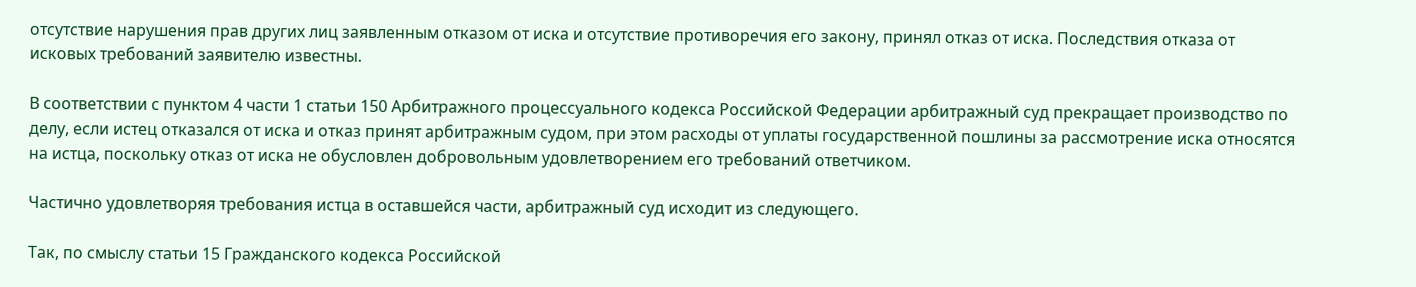отсутствие нарушения прав других лиц заявленным отказом от иска и отсутствие противоречия его закону, принял отказ от иска. Последствия отказа от исковых требований заявителю известны.

В соответствии с пунктом 4 части 1 статьи 150 Арбитражного процессуального кодекса Российской Федерации арбитражный суд прекращает производство по делу, если истец отказался от иска и отказ принят арбитражным судом, при этом расходы от уплаты государственной пошлины за рассмотрение иска относятся на истца, поскольку отказ от иска не обусловлен добровольным удовлетворением его требований ответчиком.

Частично удовлетворяя требования истца в оставшейся части, арбитражный суд исходит из следующего.

Так, по смыслу статьи 15 Гражданского кодекса Российской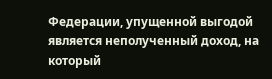Федерации, упущенной выгодой является неполученный доход, на который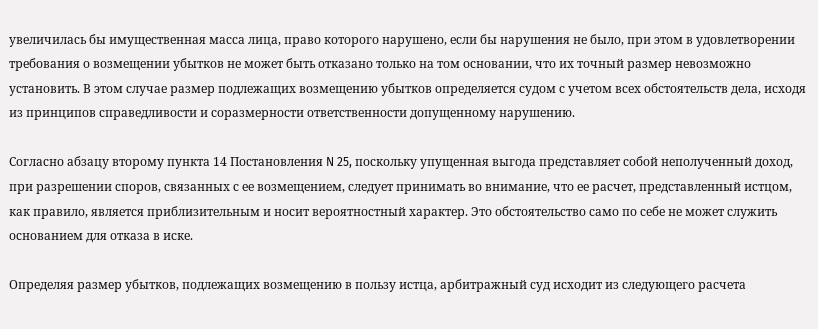увеличилась бы имущественная масса лица, право которого нарушено, если бы нарушения не было, при этом в удовлетворении требования о возмещении убытков не может быть отказано только на том основании, что их точный размер невозможно установить. В этом случае размер подлежащих возмещению убытков определяется судом с учетом всех обстоятельств дела, исходя из принципов справедливости и соразмерности ответственности допущенному нарушению.

Согласно абзацу второму пункта 14 Постановления N 25, поскольку упущенная выгода представляет собой неполученный доход, при разрешении споров, связанных с ее возмещением, следует принимать во внимание, что ее расчет, представленный истцом, как правило, является приблизительным и носит вероятностный характер. Это обстоятельство само по себе не может служить основанием для отказа в иске.

Определяя размер убытков, подлежащих возмещению в пользу истца, арбитражный суд исходит из следующего расчета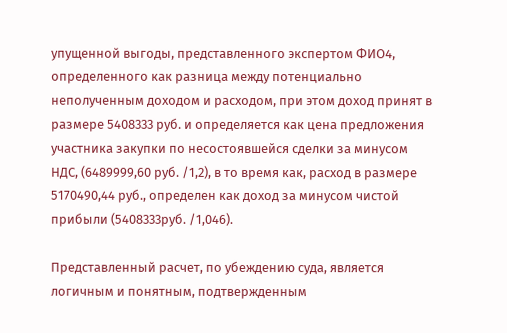упущенной выгоды, представленного экспертом ФИО4, определенного как разница между потенциально неполученным доходом и расходом, при этом доход принят в размере 5408333 руб. и определяется как цена предложения участника закупки по несостоявшейся сделки за минусом НДС, (6489999,60 руб. /1,2), в то время как, расход в размере 5170490,44 руб., определен как доход за минусом чистой прибыли (5408333руб. /1,046).

Представленный расчет, по убеждению суда, является логичным и понятным, подтвержденным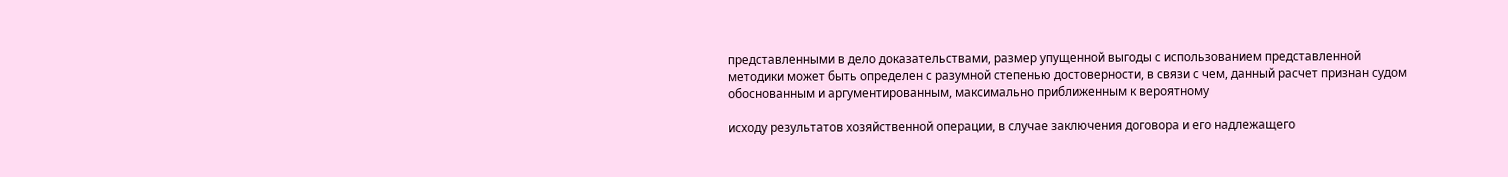представленными в дело доказательствами, размер упущенной выгоды с использованием представленной методики может быть определен с разумной степенью достоверности, в связи с чем, данный расчет признан судом обоснованным и аргументированным, максимально приближенным к вероятному

исходу результатов хозяйственной операции, в случае заключения договора и его надлежащего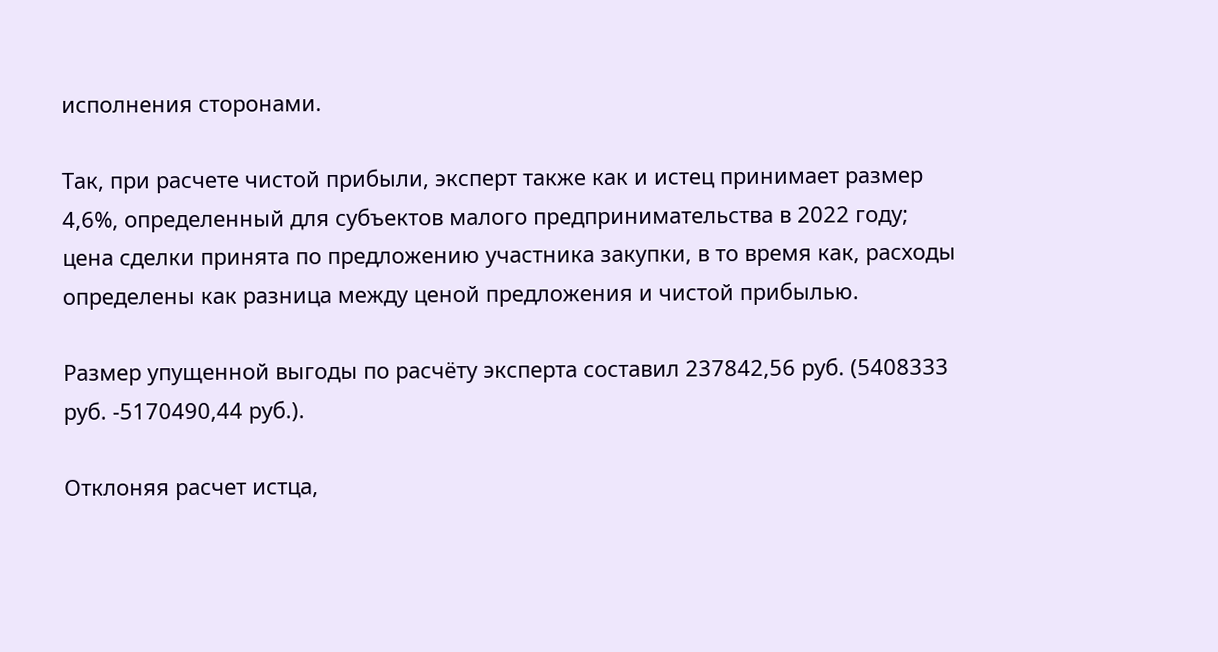исполнения сторонами.

Так, при расчете чистой прибыли, эксперт также как и истец принимает размер 4,6%, определенный для субъектов малого предпринимательства в 2022 году; цена сделки принята по предложению участника закупки, в то время как, расходы определены как разница между ценой предложения и чистой прибылью.

Размер упущенной выгоды по расчёту эксперта составил 237842,56 руб. (5408333 руб. -5170490,44 руб.).

Отклоняя расчет истца,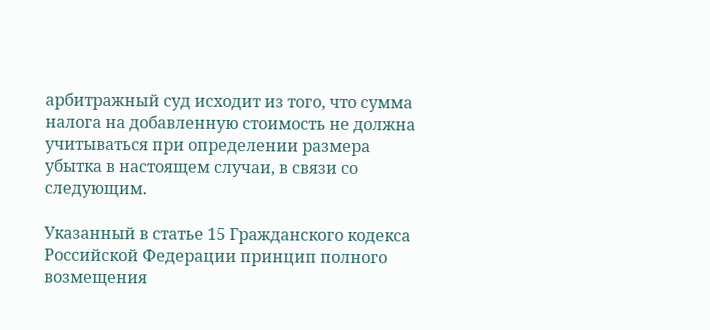арбитражный суд исходит из того, что сумма налога на добавленную стоимость не должна учитываться при определении размера убытка в настоящем случаи, в связи со следующим.

Указанный в статье 15 Гражданского кодекса Российской Федерации принцип полного возмещения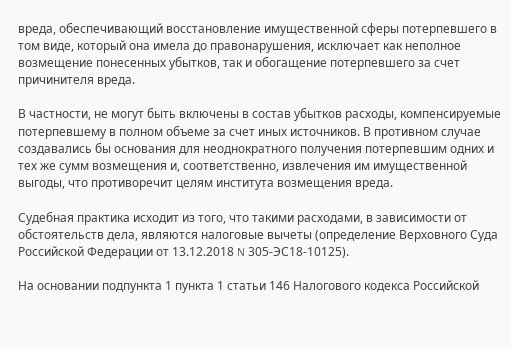вреда, обеспечивающий восстановление имущественной сферы потерпевшего в том виде, который она имела до правонарушения, исключает как неполное возмещение понесенных убытков, так и обогащение потерпевшего за счет причинителя вреда.

В частности, не могут быть включены в состав убытков расходы, компенсируемые потерпевшему в полном объеме за счет иных источников. В противном случае создавались бы основания для неоднократного получения потерпевшим одних и тех же сумм возмещения и, соответственно, извлечения им имущественной выгоды, что противоречит целям института возмещения вреда.

Судебная практика исходит из того, что такими расходами, в зависимости от обстоятельств дела, являются налоговые вычеты (определение Верховного Суда Российской Федерации от 13.12.2018 N 305-ЭС18-10125).

На основании подпункта 1 пункта 1 статьи 146 Налогового кодекса Российской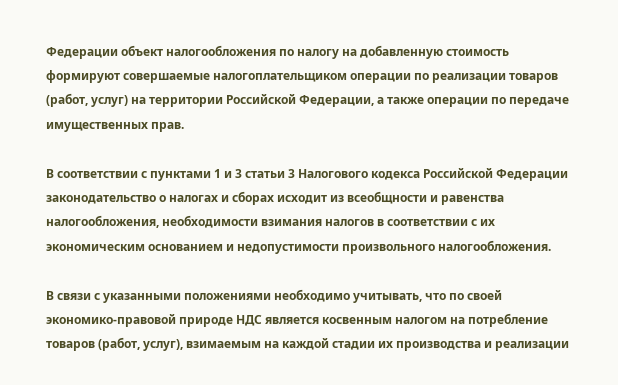Федерации объект налогообложения по налогу на добавленную стоимость формируют совершаемые налогоплательщиком операции по реализации товаров (работ, услуг) на территории Российской Федерации, а также операции по передаче имущественных прав.

В соответствии с пунктами 1 и 3 статьи 3 Налогового кодекса Российской Федерации законодательство о налогах и сборах исходит из всеобщности и равенства налогообложения, необходимости взимания налогов в соответствии с их экономическим основанием и недопустимости произвольного налогообложения.

В связи с указанными положениями необходимо учитывать, что по своей экономико-правовой природе НДС является косвенным налогом на потребление товаров (работ, услуг), взимаемым на каждой стадии их производства и реализации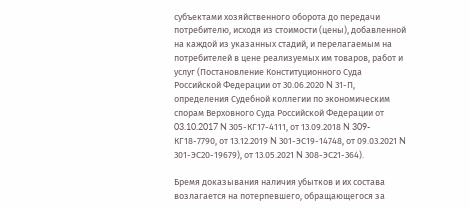субъектами хозяйственного оборота до передачи потребителю, исходя из стоимости (цены), добавленной на каждой из указанных стадий, и перелагаемым на потребителей в цене реализуемых им товаров, работ и услуг (Постановление Конституционного Суда Российской Федерации от 30.06.2020 N 31-П, определения Судебной коллегии по экономическим спорам Верховного Суда Российской Федерации от 03.10.2017 N 305-КГ17-4111, от 13.09.2018 N 309- КГ18-7790, от 13.12.2019 N 301-ЭС19-14748, от 09.03.2021 N 301-ЭС20-19679), от 13.05.2021 N 308-ЭС21-364).

Бремя доказывания наличия убытков и их состава возлагается на потерпевшего, обращающегося за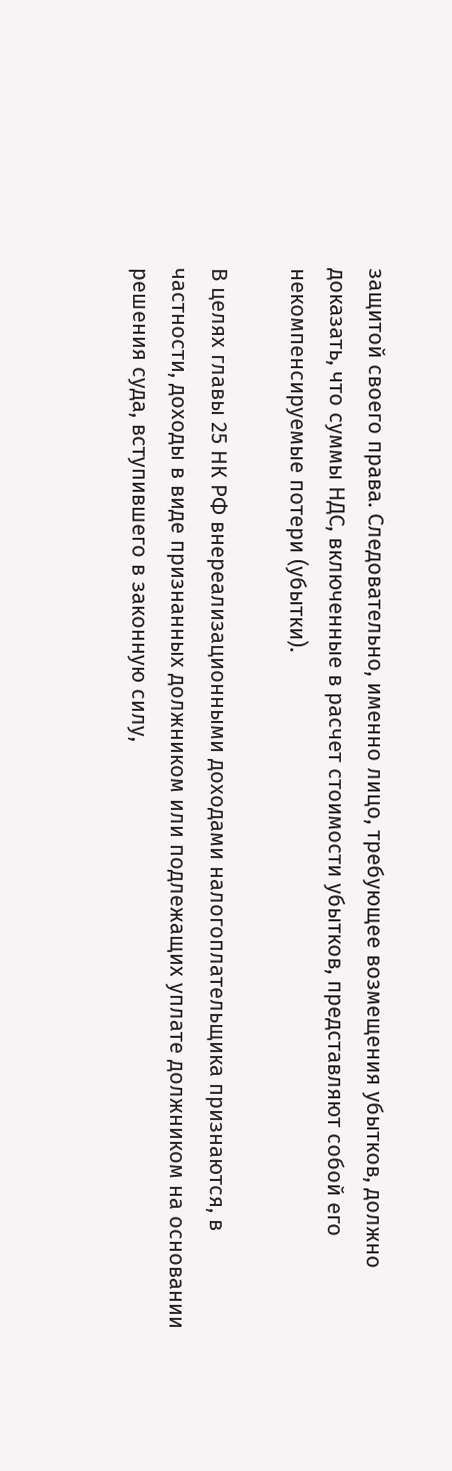защитой своего права. Следовательно, именно лицо, требующее возмещения убытков, должно доказать, что суммы НДС, включенные в расчет стоимости убытков, представляют собой его некомпенсируемые потери (убытки).

В целях главы 25 НК РФ внереализационными доходами налогоплательщика признаются, в частности, доходы в виде признанных должником или подлежащих уплате должником на основании решения суда, вступившего в законную силу,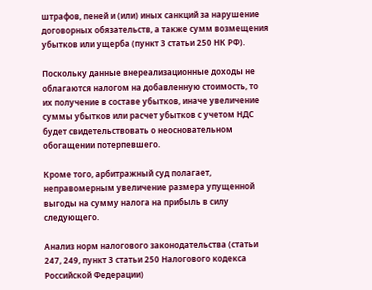штрафов, пеней и (или) иных санкций за нарушение договорных обязательств, а также сумм возмещения убытков или ущерба (пункт 3 статьи 250 НК РФ).

Поскольку данные внереализационные доходы не облагаются налогом на добавленную стоимость, то их получение в составе убытков, иначе увеличение суммы убытков или расчет убытков с учетом НДС будет свидетельствовать о неосновательном обогащении потерпевшего.

Кроме того, арбитражный суд полагает, неправомерным увеличение размера упущенной выгоды на сумму налога на прибыль в силу следующего.

Анализ норм налогового законодательства (статьи 247, 249, пункт 3 статьи 250 Налогового кодекса Российской Федерации)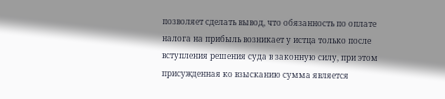позволяет сделать вывод, что обязанность по оплате налога на прибыль возникает у истца только после вступления решения суда в законную силу, при этом присужденная ко взысканию сумма является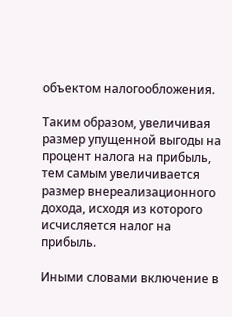объектом налогообложения.

Таким образом, увеличивая размер упущенной выгоды на процент налога на прибыль, тем самым увеличивается размер внереализационного дохода, исходя из которого исчисляется налог на прибыль.

Иными словами включение в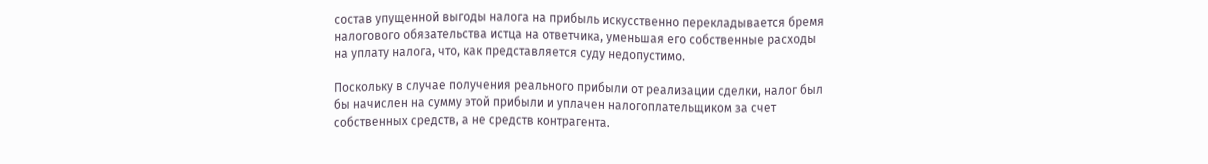состав упущенной выгоды налога на прибыль искусственно перекладывается бремя налогового обязательства истца на ответчика, уменьшая его собственные расходы на уплату налога, что, как представляется суду недопустимо.

Поскольку в случае получения реального прибыли от реализации сделки, налог был бы начислен на сумму этой прибыли и уплачен налогоплательщиком за счет собственных средств, а не средств контрагента.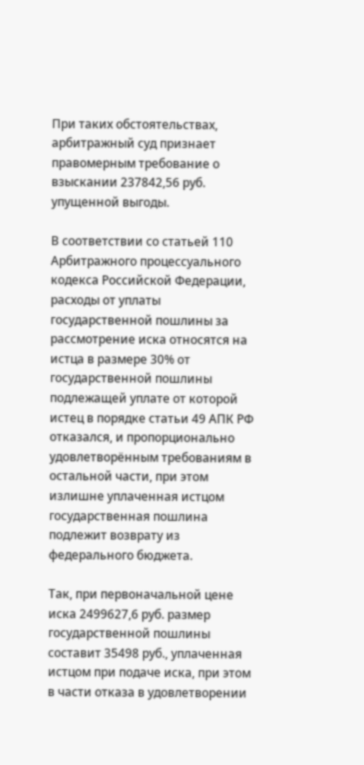При таких обстоятельствах, арбитражный суд признает правомерным требование о взыскании 237842,56 руб. упущенной выгоды.

В соответствии со статьей 110 Арбитражного процессуального кодекса Российской Федерации, расходы от уплаты государственной пошлины за рассмотрение иска относятся на истца в размере 30% от государственной пошлины подлежащей уплате от которой истец в порядке статьи 49 АПК РФ отказался, и пропорционально удовлетворённым требованиям в остальной части, при этом излишне уплаченная истцом государственная пошлина подлежит возврату из федерального бюджета.

Так, при первоначальной цене иска 2499627,6 руб. размер государственной пошлины составит 35498 руб., уплаченная истцом при подаче иска, при этом в части отказа в удовлетворении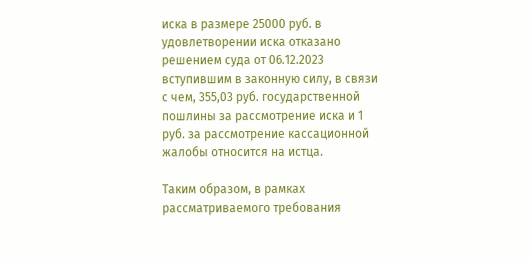иска в размере 25000 руб. в удовлетворении иска отказано решением суда от 06.12.2023 вступившим в законную силу, в связи с чем, 355,03 руб. государственной пошлины за рассмотрение иска и 1 руб. за рассмотрение кассационной жалобы относится на истца.

Таким образом, в рамках рассматриваемого требования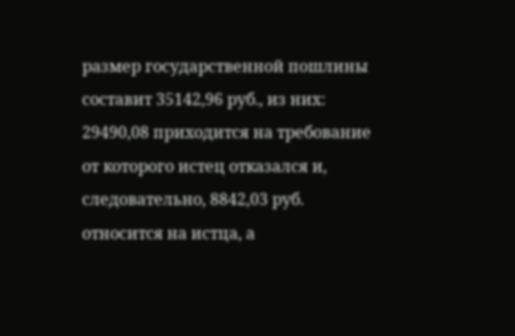размер государственной пошлины составит 35142,96 руб., из них: 29490,08 приходится на требование от которого истец отказался и, следовательно, 8842,03 руб. относится на истца, а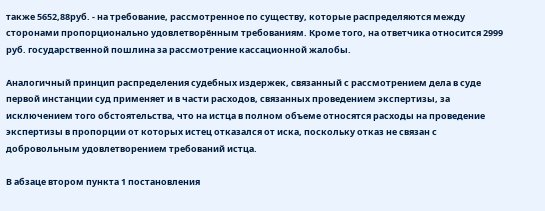также 5652,88руб. - на требование, рассмотренное по существу, которые распределяются между сторонами пропорционально удовлетворённым требованиям. Кроме того, на ответчика относится 2999 руб. государственной пошлина за рассмотрение кассационной жалобы.

Аналогичный принцип распределения судебных издержек, связанный с рассмотрением дела в суде первой инстанции суд применяет и в части расходов, связанных проведением экспертизы, за исключением того обстоятельства, что на истца в полном объеме относятся расходы на проведение экспертизы в пропорции от которых истец отказался от иска, поскольку отказ не связан с добровольным удовлетворением требований истца.

В абзаце втором пункта 1 постановления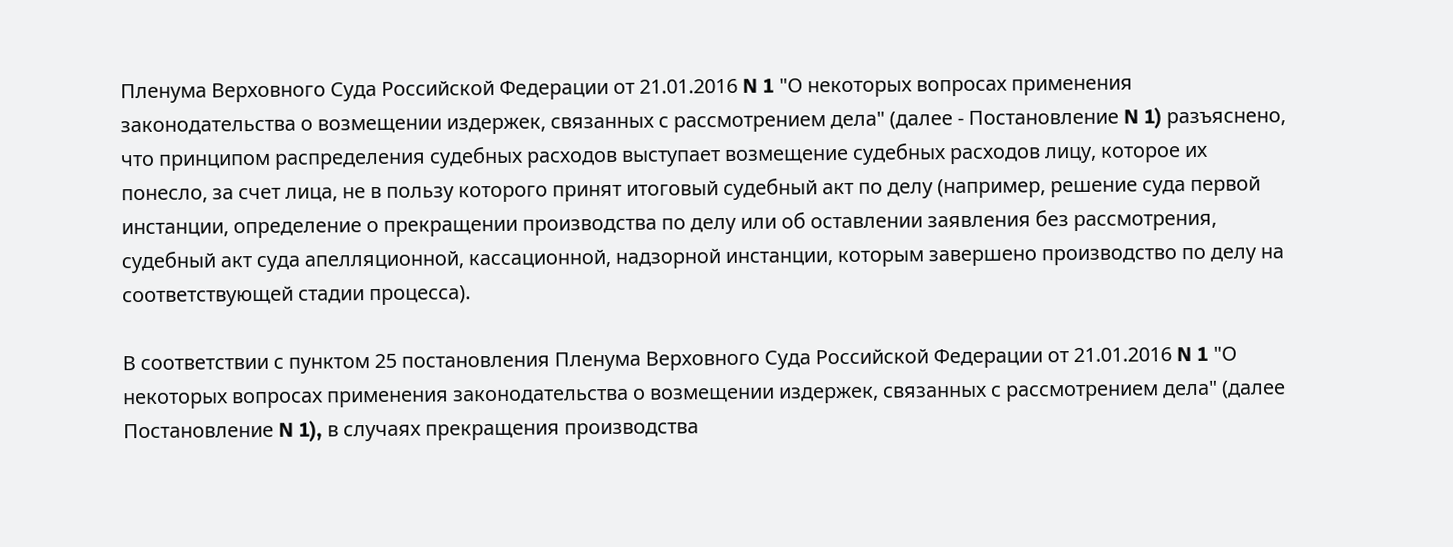Пленума Верховного Суда Российской Федерации от 21.01.2016 N 1 "О некоторых вопросах применения законодательства о возмещении издержек, связанных с рассмотрением дела" (далее - Постановление N 1) разъяснено, что принципом распределения судебных расходов выступает возмещение судебных расходов лицу, которое их понесло, за счет лица, не в пользу которого принят итоговый судебный акт по делу (например, решение суда первой инстанции, определение о прекращении производства по делу или об оставлении заявления без рассмотрения, судебный акт суда апелляционной, кассационной, надзорной инстанции, которым завершено производство по делу на соответствующей стадии процесса).

В соответствии с пунктом 25 постановления Пленума Верховного Суда Российской Федерации от 21.01.2016 N 1 "О некоторых вопросах применения законодательства о возмещении издержек, связанных с рассмотрением дела" (далее Постановление N 1), в случаях прекращения производства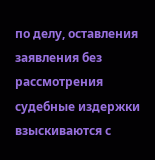по делу, оставления заявления без рассмотрения судебные издержки взыскиваются с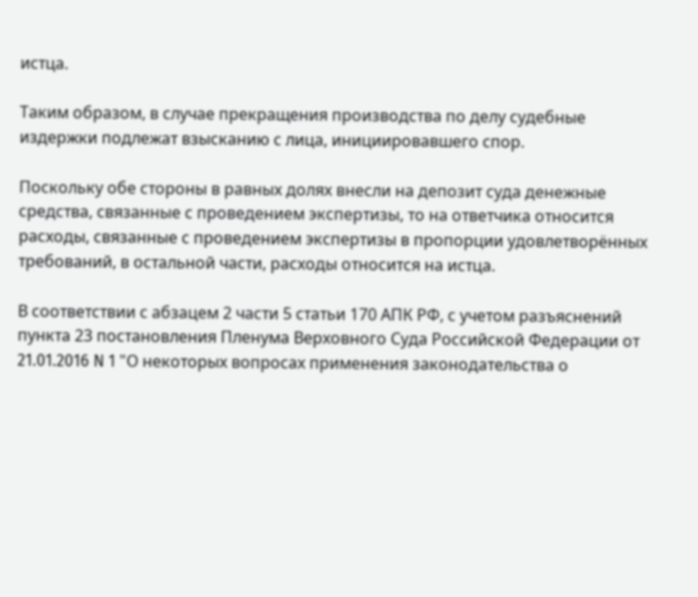истца.

Таким образом, в случае прекращения производства по делу судебные издержки подлежат взысканию с лица, инициировавшего спор.

Поскольку обе стороны в равных долях внесли на депозит суда денежные средства, связанные с проведением экспертизы, то на ответчика относится расходы, связанные с проведением экспертизы в пропорции удовлетворённых требований, в остальной части, расходы относится на истца.

В соответствии с абзацем 2 части 5 статьи 170 АПК РФ, с учетом разъяснений пункта 23 постановления Пленума Верховного Суда Российской Федерации от 21.01.2016 N 1 "О некоторых вопросах применения законодательства о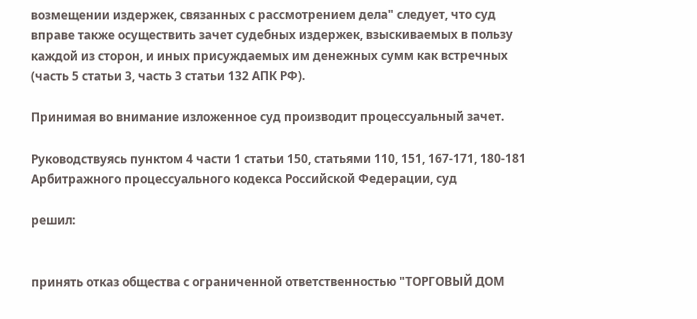возмещении издержек, связанных с рассмотрением дела" следует, что суд вправе также осуществить зачет судебных издержек, взыскиваемых в пользу каждой из сторон, и иных присуждаемых им денежных сумм как встречных (часть 5 статьи 3, часть 3 статьи 132 АПК РФ).

Принимая во внимание изложенное суд производит процессуальный зачет.

Руководствуясь пунктом 4 части 1 статьи 150, статьями 110, 151, 167-171, 180-181 Арбитражного процессуального кодекса Российской Федерации, суд

решил:


принять отказ общества с ограниченной ответственностью "ТОРГОВЫЙ ДОМ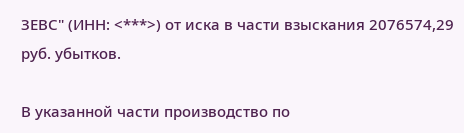ЗЕВС" (ИНН: <***>) от иска в части взыскания 2076574,29 руб. убытков.

В указанной части производство по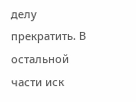делу прекратить. В остальной части иск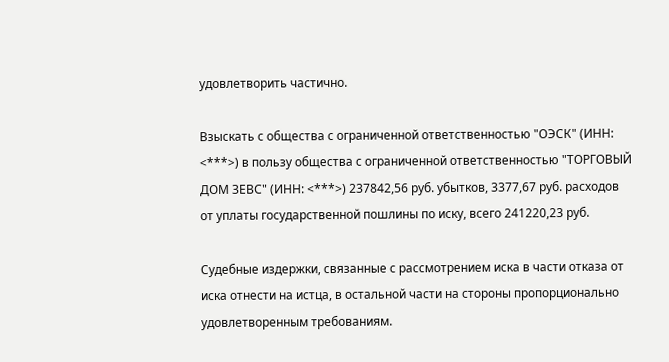удовлетворить частично.

Взыскать с общества с ограниченной ответственностью "ОЭСК" (ИНН: <***>) в пользу общества с ограниченной ответственностью "ТОРГОВЫЙ ДОМ ЗЕВС" (ИНН: <***>) 237842,56 руб. убытков, 3377,67 руб. расходов от уплаты государственной пошлины по иску, всего 241220,23 руб.

Судебные издержки, связанные с рассмотрением иска в части отказа от иска отнести на истца, в остальной части на стороны пропорционально удовлетворенным требованиям.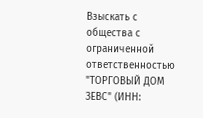Взыскать с общества с ограниченной ответственностью "ТОРГОВЫЙ ДОМ ЗЕВС" (ИНН: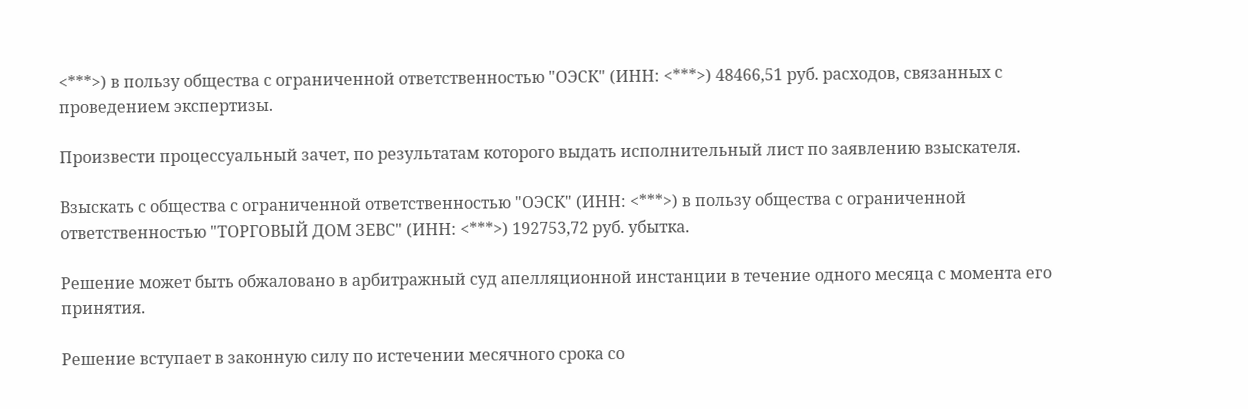<***>) в пользу общества с ограниченной ответственностью "ОЭСК" (ИНН: <***>) 48466,51 руб. расходов, связанных с проведением экспертизы.

Произвести процессуальный зачет, по результатам которого выдать исполнительный лист по заявлению взыскателя.

Взыскать с общества с ограниченной ответственностью "ОЭСК" (ИНН: <***>) в пользу общества с ограниченной ответственностью "ТОРГОВЫЙ ДОМ ЗЕВС" (ИНН: <***>) 192753,72 руб. убытка.

Решение может быть обжаловано в арбитражный суд апелляционной инстанции в течение одного месяца с момента его принятия.

Решение вступает в законную силу по истечении месячного срока со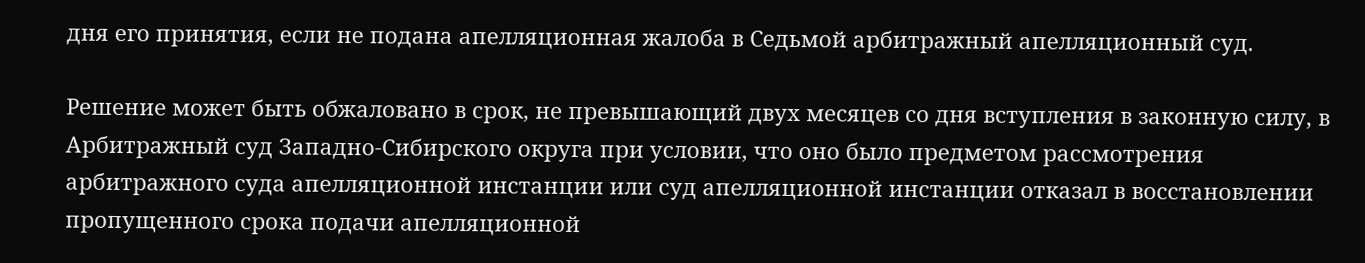дня его принятия, если не подана апелляционная жалоба в Седьмой арбитражный апелляционный суд.

Решение может быть обжаловано в срок, не превышающий двух месяцев со дня вступления в законную силу, в Арбитражный суд Западно-Сибирского округа при условии, что оно было предметом рассмотрения арбитражного суда апелляционной инстанции или суд апелляционной инстанции отказал в восстановлении пропущенного срока подачи апелляционной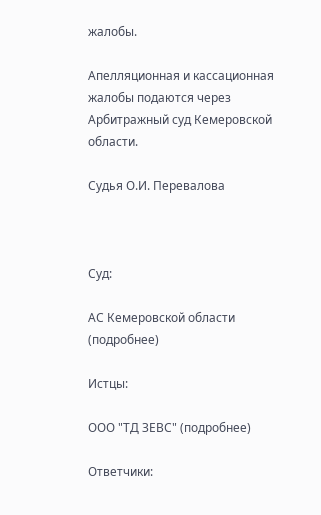жалобы.

Апелляционная и кассационная жалобы подаются через Арбитражный суд Кемеровской области.

Судья О.И. Перевалова



Суд:

АС Кемеровской области (подробнее)

Истцы:

ООО "ТД ЗЕВС" (подробнее)

Ответчики: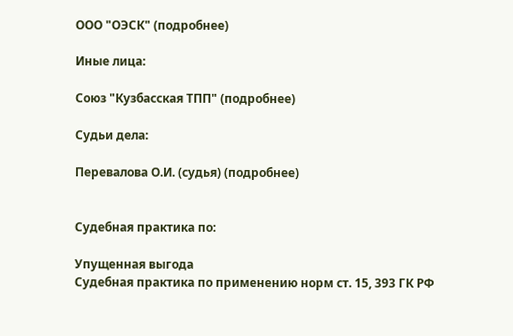ООО "ОЭСК" (подробнее)

Иные лица:

Союз "Кузбасская ТПП" (подробнее)

Судьи дела:

Перевалова О.И. (судья) (подробнее)


Судебная практика по:

Упущенная выгода
Судебная практика по применению норм ст. 15, 393 ГК РФ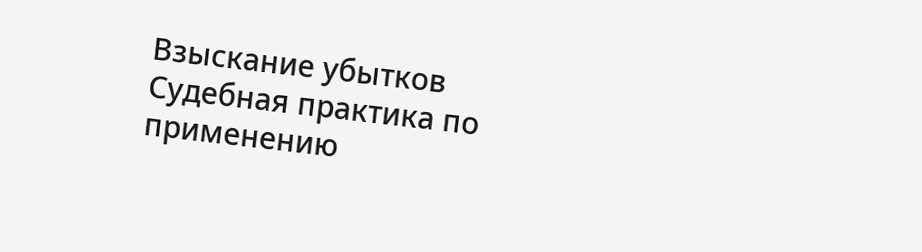Взыскание убытков
Судебная практика по применению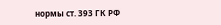нормы ст. 393 ГК РФ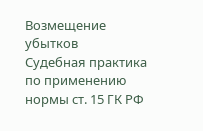Возмещение убытков
Судебная практика по применению нормы ст. 15 ГК РФ